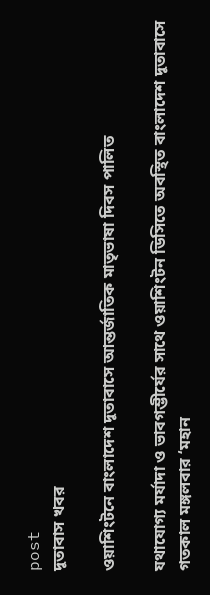post
দূতাবাস খবর

ওয়াশিংটনে বাংলাদেশ দূতাবাসে আন্তর্জাতিক মাতৃভাষা দিবস পালিত

যথাযোগ্য মর্যাদা ও ভাবগম্ভীর্যের সাথে ওয়াশিংটন ডিসিতে অবস্থিত বাংলাদেশ দূতাবাসে গতকাল মঙ্গলবার ‘মহান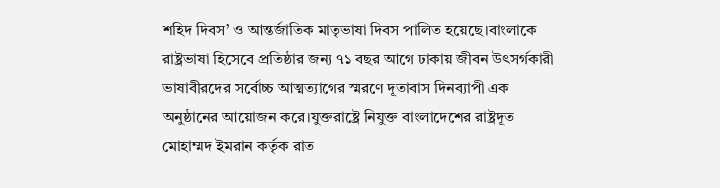শহিদ দিবস’ ও আন্তর্জাতিক মাতৃভাষা দিবস পালিত হয়েছে।বাংলাকে রাষ্ট্রভাষা হিসেবে প্রতিষ্ঠার জন্য ৭১ বছর আগে ঢাকায় জীবন উৎসর্গকারী ভাষাবীরদের সর্বোচ্চ আত্মত্যাগের স্মরণে দূতাবাস দিনব্যাপী এক অনুষ্ঠানের আয়োজন করে।যুক্তরাষ্ট্রে নিযুক্ত বাংলাদেশের রাষ্ট্রদূত মোহাম্মদ ইমরান কর্তৃক রাত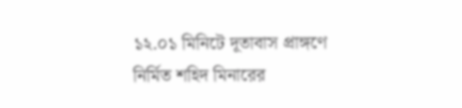১২.০১ মিনিটে দূতাবাস প্রাঙ্গণে নির্মিত শহিদ মিনারের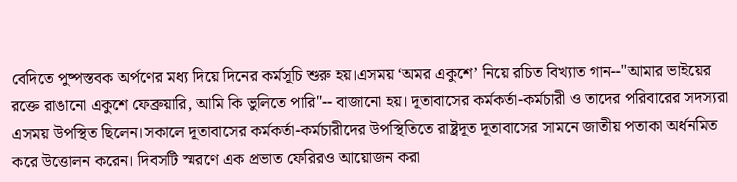বেদিতে পুষ্পস্তবক অর্পণের মধ্য দিয়ে দিনের কর্মসূচি শুরু হয়।এসময় ‘অমর একুশে’ নিয়ে রচিত বিখ্যাত গান--"আমার ভাইয়ের রক্তে রাঙানো একুশে ফেব্রুয়ারি, আমি কি ভুলিতে পারি"-- বাজানো হয়। দূতাবাসের কর্মকর্তা-কর্মচারী ও তাদের পরিবারের সদস্যরা এসময় উপস্থিত ছিলেন।সকালে দূতাবাসের কর্মকর্তা-কর্মচারীদের উপস্থিতিতে রাষ্ট্রদূত দূতাবাসের সামনে জাতীয় পতাকা অর্ধনমিত করে উত্তোলন করেন। দিবসটি স্মরণে এক প্রভাত ফেরিরও আয়োজন করা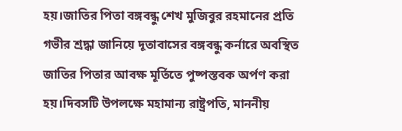হয়।জাতির পিতা বঙ্গবন্ধু শেখ মুজিবুর রহমানের প্রতি গভীর শ্রদ্ধা জানিয়ে দূতাবাসের বঙ্গবন্ধু কর্নারে অবস্থিত জাতির পিতার আবক্ষ মূর্তিতে পুষ্পস্তবক অর্পণ করা হয়।দিবসটি উপলক্ষে মহামান্য রাষ্ট্রপতি, মাননীয়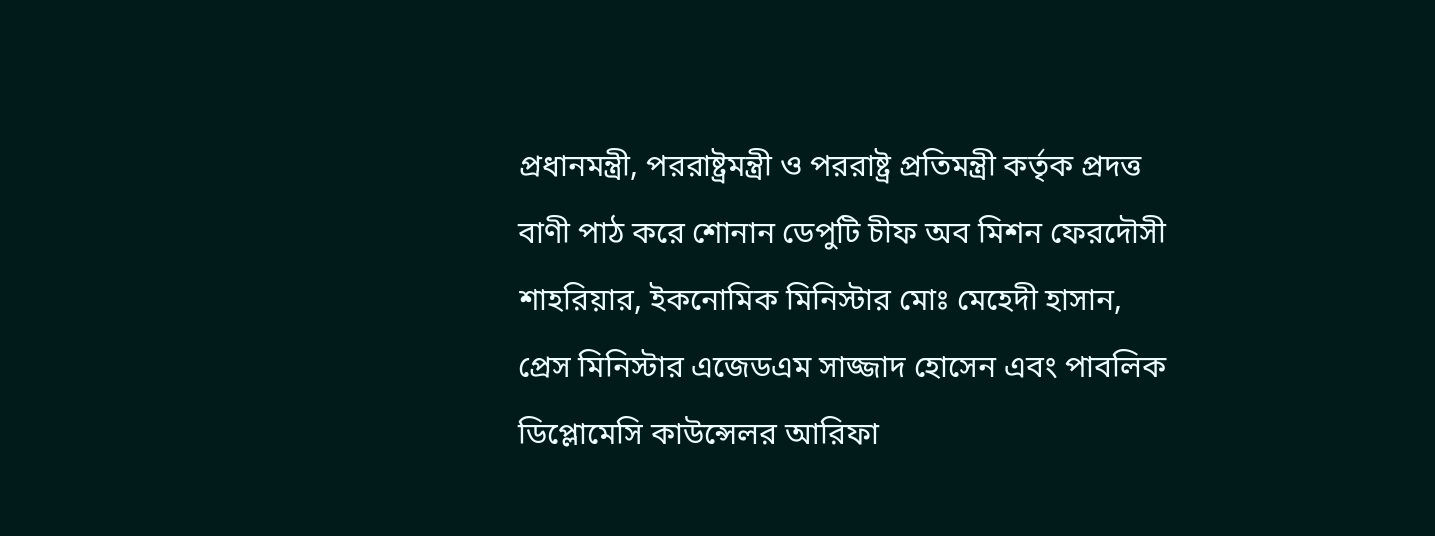প্রধানমন্ত্রী, পররাষ্ট্রমন্ত্রী ও পররাষ্ট্র প্রতিমন্ত্রী কর্তৃক প্রদত্ত বাণী পাঠ করে শোনান ডেপুটি চীফ অব মিশন ফেরদৌসী শাহরিয়ার, ইকনোমিক মিনিস্টার মোঃ মেহেদী হাসান, প্রেস মিনিস্টার এজেডএম সাজ্জাদ হোসেন এবং পাবলিক ডিপ্লোমেসি কাউন্সেলর আরিফা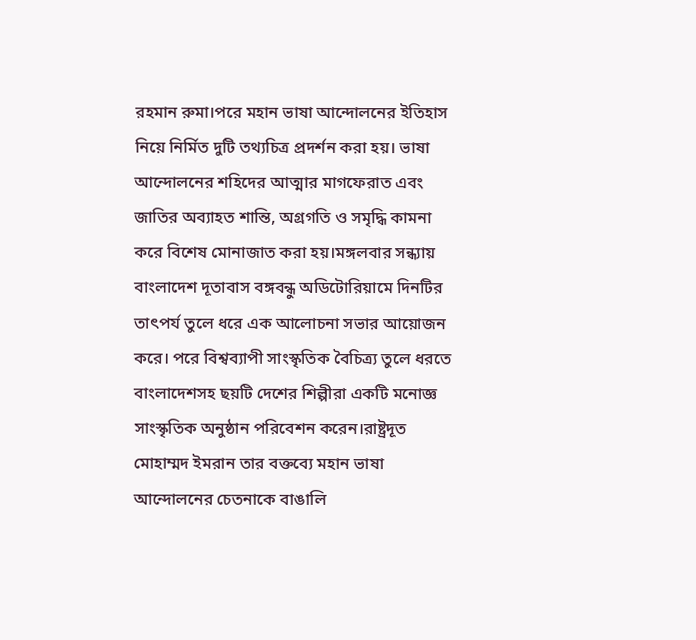রহমান রুমা।পরে মহান ভাষা আন্দোলনের ইতিহাস নিয়ে নির্মিত দুটি তথ্যচিত্র প্রদর্শন করা হয়। ভাষা আন্দোলনের শহিদের আত্মার মাগফেরাত এবং জাতির অব্যাহত শান্তি, অগ্রগতি ও সমৃদ্ধি কামনা করে বিশেষ মোনাজাত করা হয়।মঙ্গলবার সন্ধ্যায় বাংলাদেশ দূতাবাস বঙ্গবন্ধু অডিটোরিয়ামে দিনটির তাৎপর্য তুলে ধরে এক আলোচনা সভার আয়োজন করে। পরে বিশ্বব্যাপী সাংস্কৃতিক বৈচিত্র্য তুলে ধরতে বাংলাদেশসহ ছয়টি দেশের শিল্পীরা একটি মনোজ্ঞ সাংস্কৃতিক অনুষ্ঠান পরিবেশন করেন।রাষ্ট্রদূত মোহাম্মদ ইমরান তার বক্তব্যে মহান ভাষা আন্দোলনের চেতনাকে বাঙালি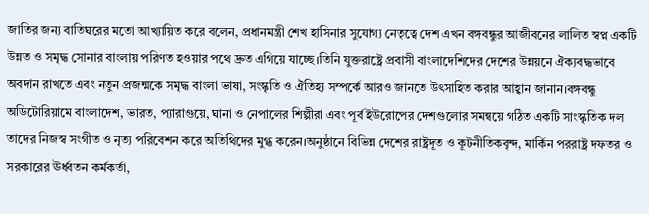জাতির জন্য বাতিঘরের মতো আখ্যায়িত করে বলেন, প্রধানমন্ত্রী শেখ হাসিনার সুযোগ্য নেতৃত্বে দেশ এখন বঙ্গবন্ধুর আজীবনের লালিত স্বপ্ন একটি উন্নত ও সমৃদ্ধ সোনার বাংলায় পরিণত হওয়ার পথে দ্রুত এগিয়ে যাচ্ছে।তিনি যুক্তরাষ্ট্রে প্রবাসী বাংলাদেশিদের দেশের উন্নয়নে ঐক্যবদ্ধভাবে অবদান রাখতে এবং নতুন প্রজন্মকে সমৃদ্ধ বাংলা ভাষা, সংস্কৃতি ও ঐতিহ্য সম্পর্কে আরও জানতে উৎসাহিত করার আহ্বান জানান।বঙ্গবন্ধু অডিটোরিয়ামে বাংলাদেশ, ভারত, প্যারাগুয়ে, ঘানা ও নেপালের শিল্পীরা এবং পূর্ব ইউরোপের দেশগুলোর সমন্বয়ে গঠিত একটি সাংস্কৃতিক দল তাদের নিজস্ব সংগীত ও নৃত্য পরিবেশন করে অতিথিদের মুগ্ধ করেন।অনুষ্ঠানে বিভিন্ন দেশের রাষ্ট্রদূত ও কূটনীতিকবৃন্দ, মার্কিন পররাষ্ট্র দফতর ও সরকারের ঊর্ধ্বতন কর্মকর্তা,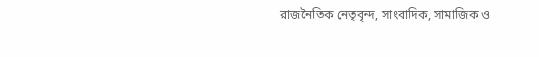রাজনৈতিক নেতৃবৃন্দ, সাংবাদিক, সামাজিক ও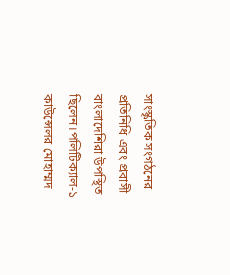সাংস্কৃতিক সংগঠনের প্রতিনিধি এবং প্রবাসী বাংলাদেশিরা উপস্থিত ছিলেন।পলিটিক্যাল-১ কাউন্সেলর মোহাম্মদ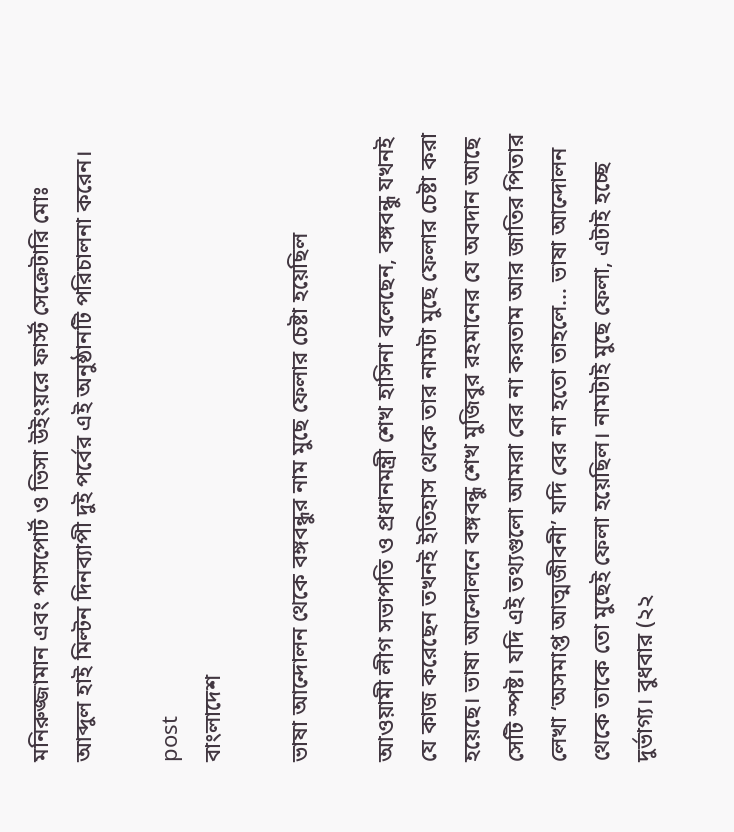মনিরুজ্জামান এবং পাসপোর্ট ও ভিসা উইংয়রে ফার্স্ট সেক্রেটারি মোঃ আব্দুল হাই মিল্টন দিনব্যাপী দুই পর্বের এই অনুষ্ঠানটি পরিচালনা করেন।

post
বাংলাদেশ

ভাষা আন্দোলন থেকে বঙ্গবন্ধুর নাম মুছে ফেলার চেষ্টা হয়েছিল

আওয়ামী লীগ সভাপতি ও প্রধানমন্ত্রী শেখ হাসিনা বলেছেন, বঙ্গবন্ধু যখনই যে কাজ করেছেন তখনই ইতিহাস থেকে তার নামটা মুছে ফেলার চেষ্টা করা হয়েছে। ভাষা আন্দোলনে বঙ্গবন্ধু শেখ মুজিবুর রহমানের যে অবদান আছে সেটি স্পষ্ট। যদি এই তথ্যগুলো আমরা বের না করতাম আর জাতির পিতার লেখা ‘অসমাপ্ত আত্মজীবনী’ যদি বের না হতো তাহলে... ভাষা আন্দোলন থেকে তাকে তো মুছেই ফেলা হয়েছিল। নামটাই মুছে ফেলা, এটাই হচ্ছে দুর্ভাগ্য। বুধবার (২২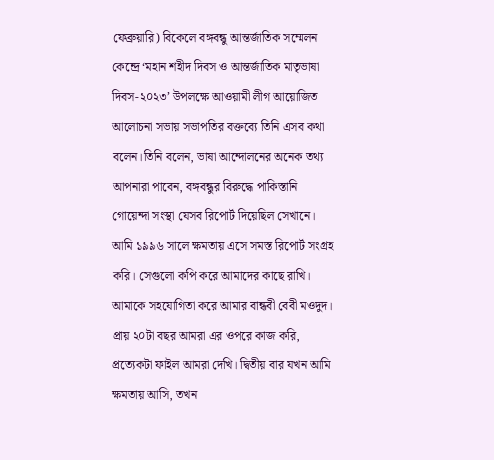ফেব্রুয়ারি) বিকেলে বঙ্গবন্ধু আন্তর্জাতিক সম্মেলন কেন্দ্রে ‘মহান শহীদ দিবস ও আন্তর্জাতিক মাতৃভাষা দিবস-২০২৩’ উপলক্ষে আওয়ামী লীগ আয়োজিত আলোচনা সভায় সভাপতির বক্তব্যে তিনি এসব কথা বলেন।তিনি বলেন, ভাষা আন্দোলনের অনেক তথ্য আপনারা পাবেন, বঙ্গবন্ধুর বিরুদ্ধে পাকিস্তানি গোয়েন্দা সংস্থা যেসব রিপোর্ট দিয়েছিল সেখানে। আমি ১৯৯৬ সালে ক্ষমতায় এসে সমস্ত রিপোর্ট সংগ্রহ করি। সেগুলো কপি করে আমাদের কাছে রাখি। আমাকে সহযোগিতা করে আমার বান্ধবী বেবী মওদুদ। প্রায় ২০টা বছর আমরা এর ওপরে কাজ করি, প্রত্যেকটা ফাইল আমরা দেখি। দ্বিতীয় বার যখন আমি ক্ষমতায় আসি, তখন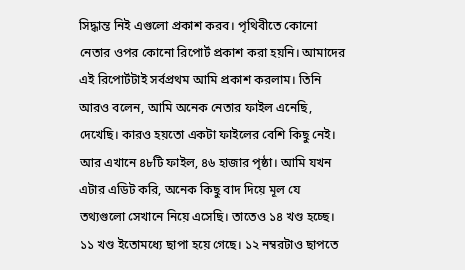সিদ্ধান্ত নিই এগুলো প্রকাশ করব। পৃথিবীতে কোনো নেতার ওপর কোনো রিপোর্ট প্রকাশ করা হয়নি। আমাদের এই রিপোর্টটাই সর্বপ্রথম আমি প্রকাশ করলাম। তিনি আরও বলেন, আমি অনেক নেতার ফাইল এনেছি, দেখেছি। কারও হয়তো একটা ফাইলের বেশি কিছু নেই। আর এখানে ৪৮টি ফাইল, ৪৬ হাজার পৃষ্ঠা। আমি যখন এটার এডিট করি, অনেক কিছু বাদ দিয়ে মূল যে তথ্যগুলো সেখানে নিয়ে এসেছি। তাতেও ১৪ খণ্ড হচ্ছে। ১১ খণ্ড ইতোমধ্যে ছাপা হয়ে গেছে। ১২ নম্বরটাও ছাপতে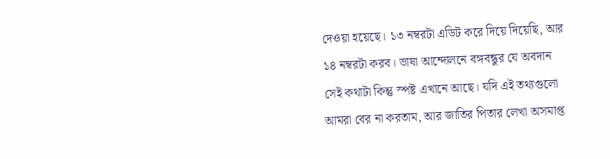দেওয়া হয়েছে। ১৩ নম্বরটা এডিট করে দিয়ে দিয়েছি, আর ১৪ নম্বরটা করব। ভাষা আন্দোলনে বঙ্গবন্ধুর যে অবদান সেই কথাটা কিন্তু স্পষ্ট এখানে আছে। যদি এই তথ্যগুলো আমরা বের না করতাম, আর জাতির পিতার লেখা অসমাপ্ত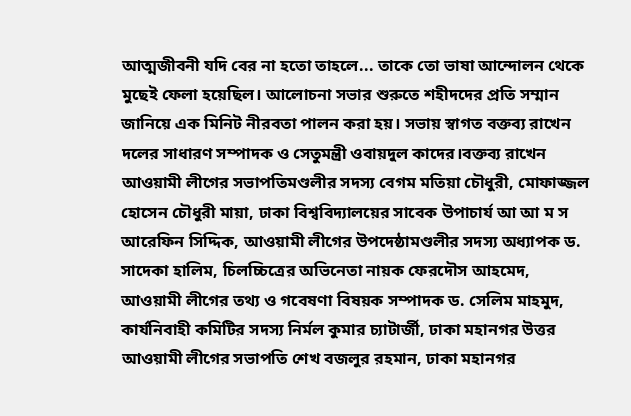আত্মজীবনী যদি বের না হতো তাহলে... তাকে তো ভাষা আন্দোলন থেকে মুছেই ফেলা হয়েছিল। আলোচনা সভার শুরুতে শহীদদের প্রতি সম্মান জানিয়ে এক মিনিট নীরবতা পালন করা হয়। সভায় স্বাগত বক্তব্য রাখেন দলের সাধারণ সম্পাদক ও সেতুমন্ত্রী ওবায়দুল কাদের।বক্তব্য রাখেন আওয়ামী লীগের সভাপতিমণ্ডলীর সদস্য বেগম মতিয়া চৌধুরী, মোফাজ্জল হোসেন চৌধুরী মায়া, ঢাকা বিশ্ববিদ্যালয়ের সাবেক উপাচার্য আ আ ম স আরেফিন সিদ্দিক, আওয়ামী লীগের উপদেষ্ঠামণ্ডলীর সদস্য অধ্যাপক ড. সাদেকা হালিম, চিলচ্চিত্রের অভিনেতা নায়ক ফেরদৌস আহমেদ, আওয়ামী লীগের তথ্য ও গবেষণা বিষয়ক সম্পাদক ড. সেলিম মাহমুদ, কার্যনিবাহী কমিটির সদস্য নির্মল কুমার চ্যাটার্জী, ঢাকা মহানগর উত্তর আওয়ামী লীগের সভাপতি শেখ বজলুর রহমান, ঢাকা মহানগর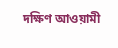দক্ষিণ আওয়ামী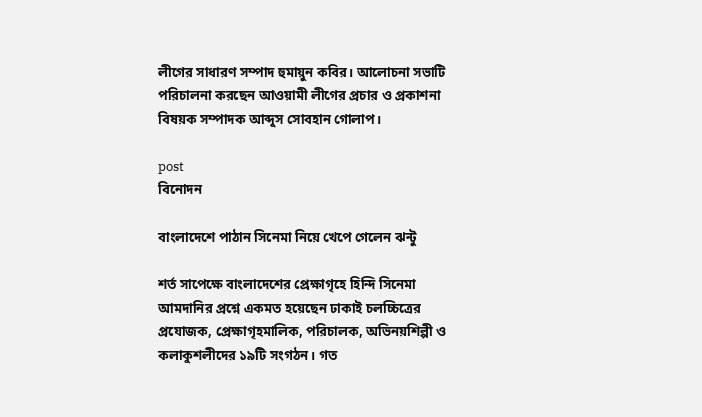লীগের সাধারণ সম্পাদ হুমায়ুন কবির। আলোচনা সভাটি পরিচালনা করছেন আওয়ামী লীগের প্রচার ও প্রকাশনা বিষয়ক সম্পাদক আব্দুস সোবহান গোলাপ।

post
বিনোদন

বাংলাদেশে পাঠান সিনেমা নিয়ে খেপে গেলেন ঝন্টু

শর্ত সাপেক্ষে বাংলাদেশের প্রেক্ষাগৃহে হিন্দি সিনেমা আমদানির প্রশ্নে একমত হয়েছেন ঢাকাই চলচ্চিত্রের প্রযোজক, প্রেক্ষাগৃহমালিক, পরিচালক, অভিনয়শিল্পী ও কলাকুশলীদের ১৯টি সংগঠন। গত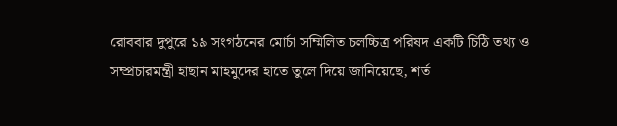রোববার দুপুরে ১৯ সংগঠনের মোর্চা সম্মিলিত চলচ্চিত্র পরিষদ একটি চিঠি তথ্য ও সম্প্রচারমন্ত্রী হাছান মাহমুদের হাতে তুলে দিয়ে জানিয়েছে, শর্ত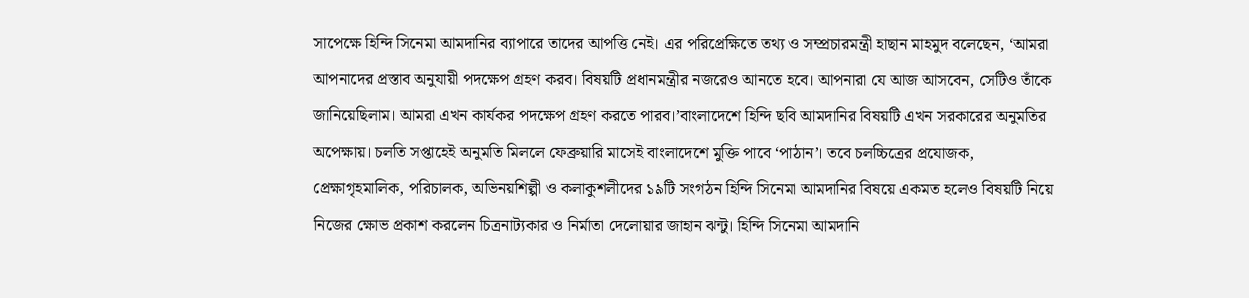সাপেক্ষে হিন্দি সিনেমা আমদানির ব্যাপারে তাদের আপত্তি নেই। এর পরিপ্রেক্ষিতে তথ্য ও সম্প্রচারমন্ত্রী হাছান মাহমুদ বলেছেন, ‘আমরা আপনাদের প্রস্তাব অনুযায়ী পদক্ষেপ গ্রহণ করব। বিষয়টি প্রধানমন্ত্রীর নজরেও আনতে হবে। আপনারা যে আজ আসবেন, সেটিও তাঁকে জানিয়েছিলাম। আমরা এখন কার্যকর পদক্ষেপ গ্রহণ করতে পারব।’বাংলাদেশে হিন্দি ছবি আমদানির বিষয়টি এখন সরকারের অনুমতির অপেক্ষায়। চলতি সপ্তাহেই অনুমতি মিললে ফেব্রুয়ারি মাসেই বাংলাদেশে মুক্তি পাবে ‘পাঠান’। তবে চলচ্চিত্রের প্রযোজক, প্রেক্ষাগৃহমালিক, পরিচালক, অভিনয়শিল্পী ও কলাকুশলীদের ১৯টি সংগঠন হিন্দি সিনেমা আমদানির বিষয়ে একমত হলেও বিষয়টি নিয়ে নিজের ক্ষোভ প্রকাশ করলেন চিত্রনাট্যকার ও নির্মাতা দেলোয়ার জাহান ঝন্টু। হিন্দি সিনেমা আমদানি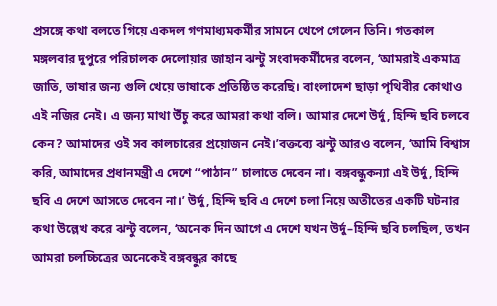প্রসঙ্গে কথা বলতে গিয়ে একদল গণমাধ্যমকর্মীর সামনে খেপে গেলেন তিনি। গতকাল মঙ্গলবার দুপুরে পরিচালক দেলোয়ার জাহান ঝন্টু সংবাদকর্মীদের বলেন, ‘আমরাই একমাত্র জাতি, ভাষার জন্য গুলি খেয়ে ভাষাকে প্রতিষ্ঠিত করেছি। বাংলাদেশ ছাড়া পৃথিবীর কোথাও এই নজির নেই। এ জন্য মাথা উঁচু করে আমরা কথা বলি। আমার দেশে উর্দু, হিন্দি ছবি চলবে কেন? আমাদের ওই সব কালচারের প্রয়োজন নেই।’বক্তব্যে ঝন্টু আরও বলেন, ‘আমি বিশ্বাস করি, আমাদের প্রধানমন্ত্রী এ দেশে “পাঠান” চালাতে দেবেন না। বঙ্গবন্ধুকন্যা এই উর্দু, হিন্দি ছবি এ দেশে আসতে দেবেন না।’ উর্দু, হিন্দি ছবি এ দেশে চলা নিয়ে অতীতের একটি ঘটনার কথা উল্লেখ করে ঝন্টু বলেন, ‘অনেক দিন আগে এ দেশে যখন উর্দু–হিন্দি ছবি চলছিল, তখন আমরা চলচ্চিত্রের অনেকেই বঙ্গবন্ধুর কাছে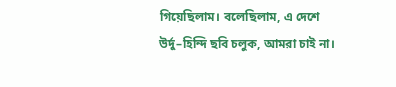গিয়েছিলাম। বলেছিলাম, এ দেশে উর্দু–হিন্দি ছবি চলুক, আমরা চাই না।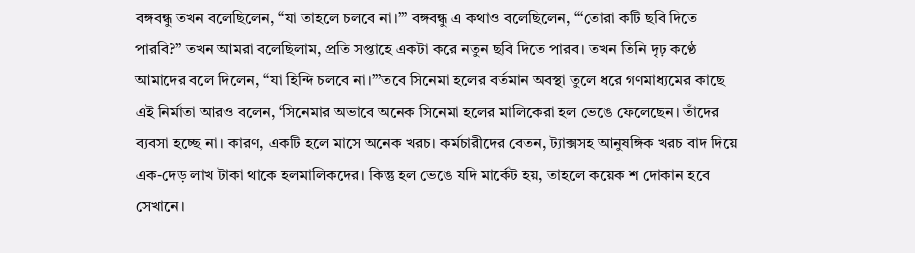বঙ্গবন্ধু তখন বলেছিলেন, “যা তাহলে চলবে না।’” বঙ্গবন্ধু এ কথাও বলেছিলেন, “‘তোরা কটি ছবি দিতে পারবি?” তখন আমরা বলেছিলাম, প্রতি সপ্তাহে একটা করে নতুন ছবি দিতে পারব। তখন তিনি দৃঢ় কণ্ঠে আমাদের বলে দিলেন, “যা হিন্দি চলবে না।”’তবে সিনেমা হলের বর্তমান অবস্থা তুলে ধরে গণমাধ্যমের কাছে এই নির্মাতা আরও বলেন, ‘সিনেমার অভাবে অনেক সিনেমা হলের মালিকেরা হল ভেঙে ফেলেছেন। তাঁদের ব্যবসা হচ্ছে না। কারণ, একটি হলে মাসে অনেক খরচ। কর্মচারীদের বেতন, ট্যাক্সসহ আনুষঙ্গিক খরচ বাদ দিয়ে এক-দেড় লাখ টাকা থাকে হলমালিকদের। কিন্তু হল ভেঙে যদি মার্কেট হয়, তাহলে কয়েক শ দোকান হবে সেখানে।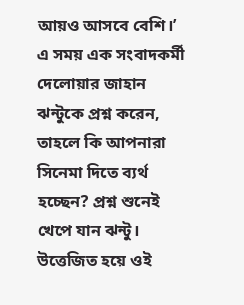আয়ও আসবে বেশি।’ এ সময় এক সংবাদকর্মী দেলোয়ার জাহান ঝন্টুকে প্রশ্ন করেন, তাহলে কি আপনারা সিনেমা দিতে ব্যর্থ হচ্ছেন? প্রশ্ন শুনেই খেপে যান ঝন্টু। উত্তেজিত হয়ে ওই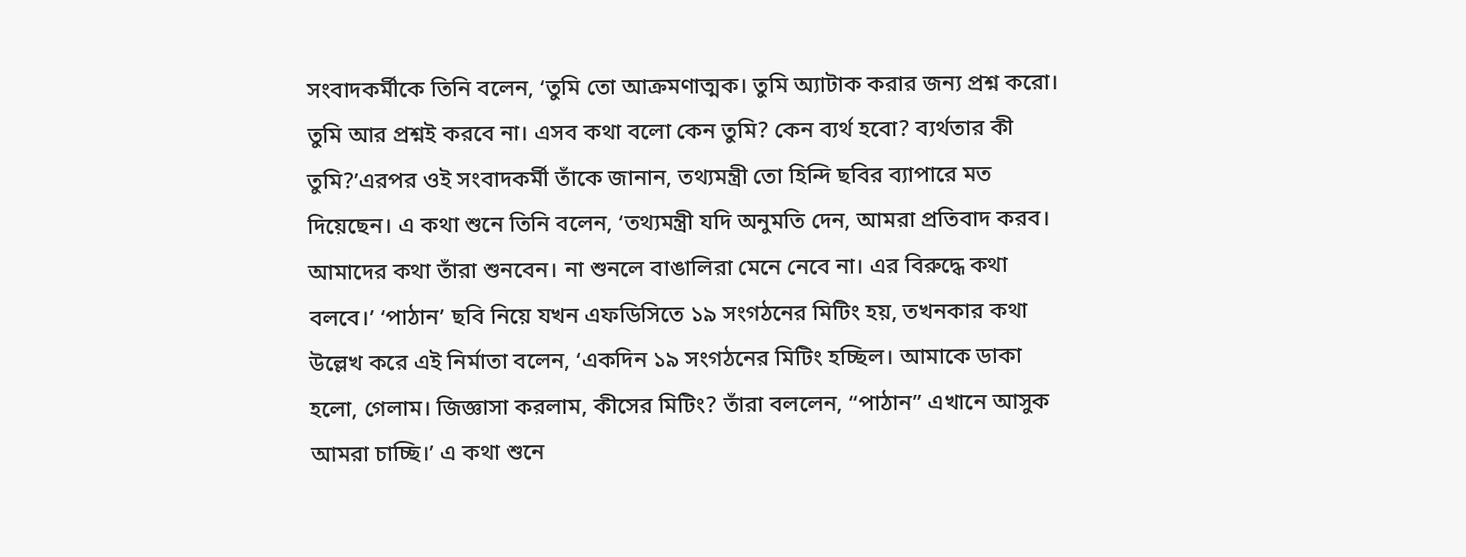সংবাদকর্মীকে তিনি বলেন, ‘তুমি তো আক্রমণাত্মক। তুমি অ্যাটাক করার জন্য প্রশ্ন করো। তুমি আর প্রশ্নই করবে না। এসব কথা বলো কেন তুমি? কেন ব্যর্থ হবো? ব্যর্থতার কী তুমি?’এরপর ওই সংবাদকর্মী তাঁকে জানান, তথ্যমন্ত্রী তো হিন্দি ছবির ব্যাপারে মত দিয়েছেন। এ কথা শুনে তিনি বলেন, ‘তথ্যমন্ত্রী যদি অনুমতি দেন, আমরা প্রতিবাদ করব। আমাদের কথা তাঁরা শুনবেন। না শুনলে বাঙালিরা মেনে নেবে না। এর বিরুদ্ধে কথা বলবে।’ ‘পাঠান’ ছবি নিয়ে যখন এফডিসিতে ১৯ সংগঠনের মিটিং হয়, তখনকার কথা উল্লেখ করে এই নির্মাতা বলেন, ‘একদিন ১৯ সংগঠনের মিটিং হচ্ছিল। আমাকে ডাকা হলো, গেলাম। জিজ্ঞাসা করলাম, কীসের মিটিং? তাঁরা বললেন, “পাঠান” এখানে আসুক আমরা চাচ্ছি।’ এ কথা শুনে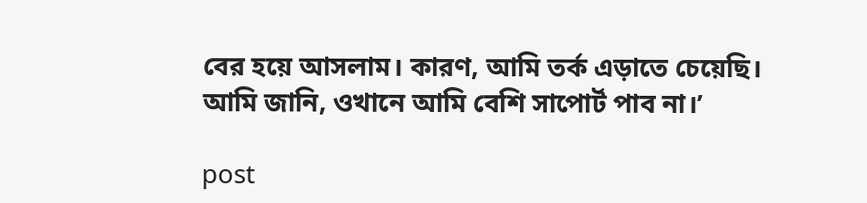বের হয়ে আসলাম। কারণ, আমি তর্ক এড়াতে চেয়েছি। আমি জানি, ওখানে আমি বেশি সাপোর্ট পাব না।’

post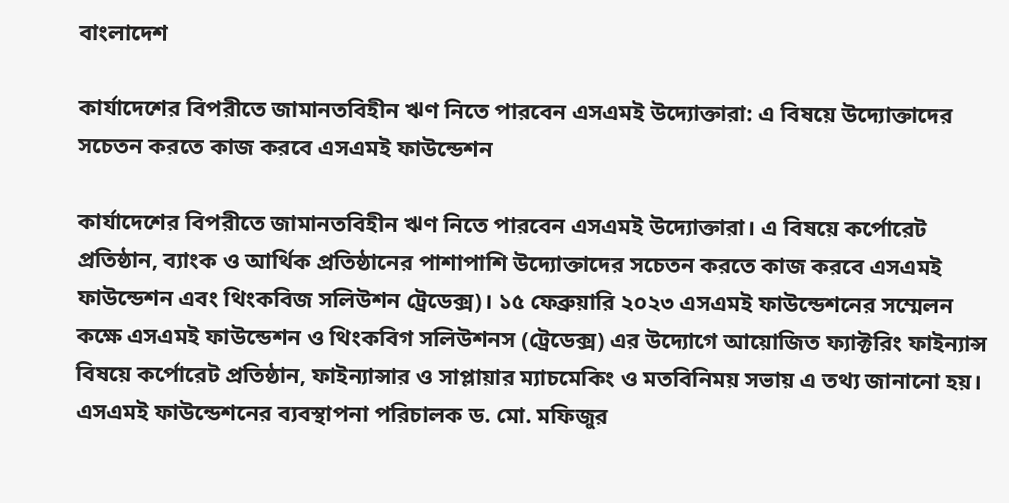বাংলাদেশ

কার্যাদেশের বিপরীতে জামানতবিহীন ঋণ নিতে পারবেন এসএমই উদ্যোক্তারা: এ বিষয়ে উদ্যোক্তাদের সচেতন করতে কাজ করবে এসএমই ফাউন্ডেশন

কার্যাদেশের বিপরীতে জামানতবিহীন ঋণ নিতে পারবেন এসএমই উদ্যোক্তারা। এ বিষয়ে কর্পোরেট প্রতিষ্ঠান, ব্যাংক ও আর্থিক প্রতিষ্ঠানের পাশাপাশি উদ্যোক্তাদের সচেতন করতে কাজ করবে এসএমই ফাউন্ডেশন এবং থিংকবিজ সলিউশন ট্রেডেক্স)। ১৫ ফেব্রুয়ারি ২০২৩ এসএমই ফাউন্ডেশনের সম্মেলন কক্ষে এসএমই ফাউন্ডেশন ও থিংকবিগ সলিউশনস (ট্রেডেক্স) এর উদ্যোগে আয়োজিত ফ্যাক্টরিং ফাইন্যান্স বিষয়ে কর্পোরেট প্রতিষ্ঠান, ফাইন্যান্সার ও সাপ্লায়ার ম্যাচমেকিং ও মতবিনিময় সভায় এ তথ্য জানানো হয়। এসএমই ফাউন্ডেশনের ব্যবস্থাপনা পরিচালক ড. মো. মফিজুর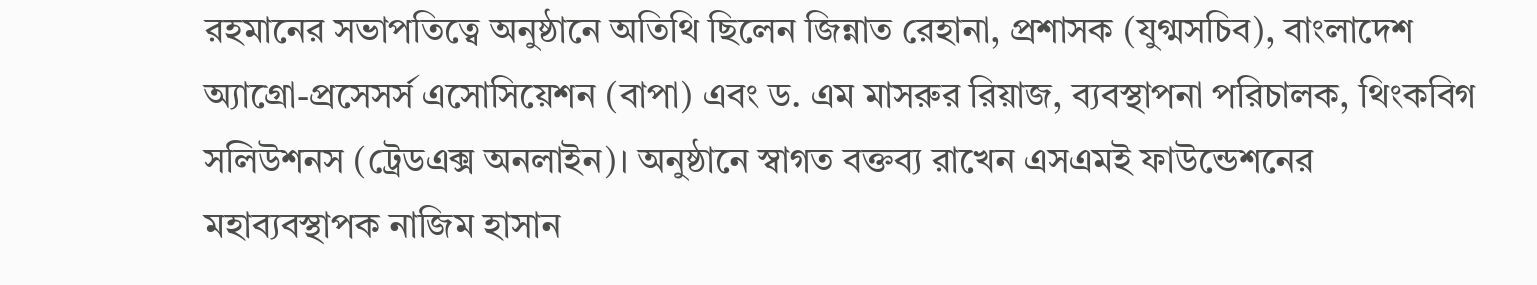রহমানের সভাপতিত্বে অনুষ্ঠানে অতিথি ছিলেন জিন্নাত রেহানা, প্রশাসক (যুগ্মসচিব), বাংলাদেশ অ্যাগ্রো-প্রসেসর্স এসোসিয়েশন (বাপা) এবং ড. এম মাসরুর রিয়াজ, ব্যবস্থাপনা পরিচালক, থিংকবিগ সলিউশনস (ট্রেডএক্স অনলাইন)। অনুষ্ঠানে স্বাগত বক্তব্য রাখেন এসএমই ফাউন্ডেশনের মহাব্যবস্থাপক নাজিম হাসান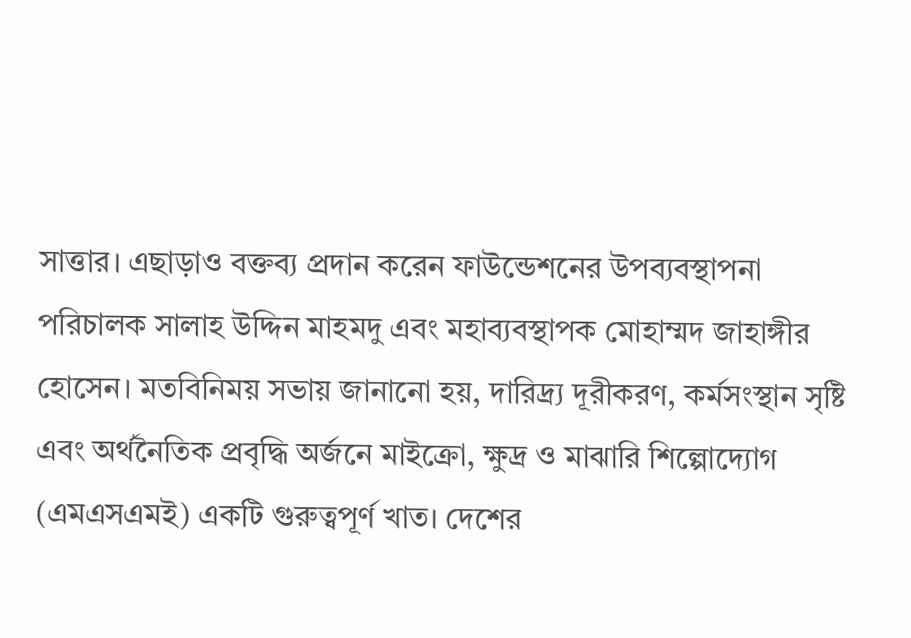সাত্তার। এছাড়াও বক্তব্য প্রদান করেন ফাউন্ডেশনের উপব্যবস্থাপনা পরিচালক সালাহ উদ্দিন মাহমদু এবং মহাব্যবস্থাপক মোহাম্মদ জাহাঙ্গীর হোসেন। মতবিনিময় সভায় জানানো হয়, দারিদ্র্য দূরীকরণ, কর্মসংস্থান সৃষ্টি এবং অর্থনৈতিক প্রবৃদ্ধি অর্জনে মাইক্রো, ক্ষুদ্র ও মাঝারি শিল্পোদ্যোগ (এমএসএমই) একটি গুরুত্বপূর্ণ খাত। দেশের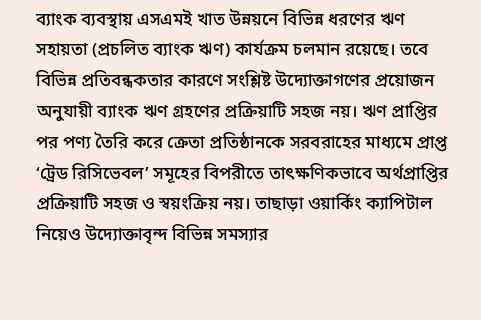ব্যাংক ব্যবস্থায় এসএমই খাত উন্নয়নে বিভিন্ন ধরণের ঋণ সহায়তা (প্রচলিত ব্যাংক ঋণ) কার্যক্রম চলমান রয়েছে। তবে বিভিন্ন প্রতিবন্ধকতার কারণে সংশ্লিষ্ট উদ্যোক্তাগণের প্রয়োজন অনুযায়ী ব্যাংক ঋণ গ্রহণের প্রক্রিয়াটি সহজ নয়। ঋণ প্রাপ্তির পর পণ্য তৈরি করে ক্রেতা প্রতিষ্ঠানকে সরবরাহের মাধ্যমে প্রাপ্ত ‘ট্রেড রিসিভেবল’ সমূহের বিপরীতে তাৎক্ষণিকভাবে অর্থপ্রাপ্তির প্রক্রিয়াটি সহজ ও স্বয়ংক্রিয় নয়। তাছাড়া ওয়ার্কিং ক্যাপিটাল নিয়েও উদ্যোক্তাবৃন্দ বিভিন্ন সমস্যার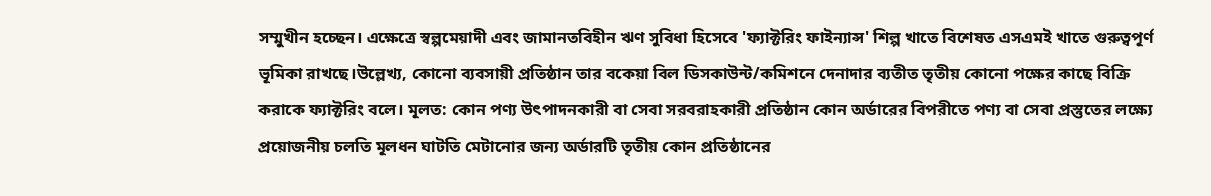সম্মুখীন হচ্ছেন। এক্ষেত্রে স্বল্পমেয়াদী এবং জামানতবিহীন ঋণ সুবিধা হিসেবে 'ফ্যাক্টরিং ফাইন্যান্স' শিল্প খাতে বিশেষত এসএমই খাতে গুরুত্বপূর্ণ ভূমিকা রাখছে।উল্লেখ্য, কোনো ব্যবসায়ী প্রতিষ্ঠান তার বকেয়া বিল ডিসকাউন্ট/কমিশনে দেনাদার ব্যতীত তৃতীয় কোনো পক্ষের কাছে বিক্রি করাকে ফ্যাক্টরিং বলে। মূলত: কোন পণ্য উৎপাদনকারী বা সেবা সরবরাহকারী প্রতিষ্ঠান কোন অর্ডারের বিপরীতে পণ্য বা সেবা প্রস্তুতের লক্ষ্যে প্রয়োজনীয় চলতি মূলধন ঘাটতি মেটানোর জন্য অর্ডারটি তৃতীয় কোন প্রতিষ্ঠানের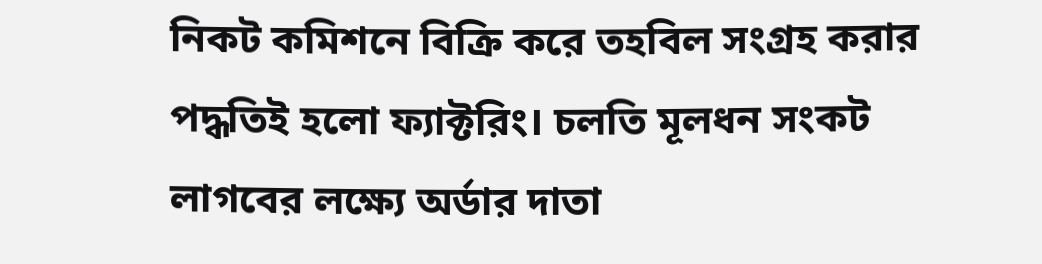নিকট কমিশনে বিক্রি করে তহবিল সংগ্রহ করার পদ্ধতিই হলো ফ্যাক্টরিং। চলতি মূলধন সংকট লাগবের লক্ষ্যে অর্ডার দাতা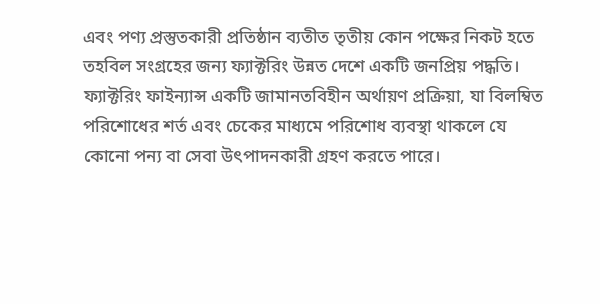এবং পণ্য প্রস্তুতকারী প্রতিষ্ঠান ব্যতীত তৃতীয় কোন পক্ষের নিকট হতে তহবিল সংগ্রহের জন্য ফ্যাক্টরিং উন্নত দেশে একটি জনপ্রিয় পদ্ধতি। ফ্যাক্টরিং ফাইন্যান্স একটি জামানতবিহীন অর্থায়ণ প্রক্রিয়া, যা বিলম্বিত পরিশোধের শর্ত এবং চেকের মাধ্যমে পরিশোধ ব্যবস্থা থাকলে যে কোনো পন্য বা সেবা উৎপাদনকারী গ্রহণ করতে পারে।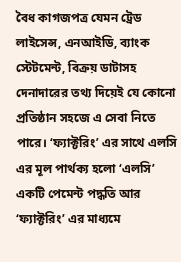বৈধ কাগজপত্র যেমন ট্রেড লাইসেন্স, এনআইডি, ব্যাংক স্টেটমেন্ট, বিক্রয় ডাটাসহ দেনাদারের তথ্য দিয়েই যে কোনো প্রতিষ্ঠান সহজে এ সেবা নিতে পারে। ‘ফ্যাক্টরিং’ এর সাথে এলসি এর মূল পার্থক্য হলো ‘এলসি’ একটি পেমেন্ট পদ্ধতি আর ‘ফ্যাক্টরিং’ এর মাধ্যমে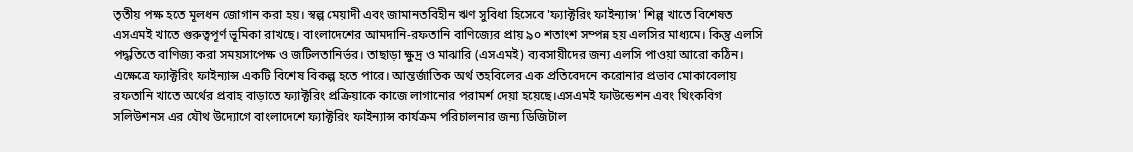তৃতীয় পক্ষ হতে মূলধন জোগান করা হয়। স্বল্প মেয়াদী এবং জামানতবিহীন ঋণ সুবিধা হিসেবে 'ফ্যাক্টরিং ফাইন্যান্স' শিল্প খাতে বিশেষত এসএমই খাতে গুরুত্বপূর্ণ ভূমিকা রাখছে। বাংলাদেশের আমদানি-রফতানি বাণিজ্যের প্রায় ৯০ শতাংশ সম্পন্ন হয় এলসির মাধ্যমে। কিন্তু এলসি পদ্ধতিতে বাণিজ্য করা সময়সাপেক্ষ ও জটিলতানির্ভর। তাছাড়া ক্ষুদ্র ও মাঝারি (এসএমই) ব্যবসায়ীদের জন্য এলসি পাওয়া আরো কঠিন। এক্ষেত্রে ফ্যাক্টরিং ফাইন্যান্স একটি বিশেষ বিকল্প হতে পারে। আন্তর্জাতিক অর্থ তহবিলের এক প্রতিবেদনে করোনার প্রভাব মোকাবেলায় রফতানি খাতে অর্থের প্রবাহ বাড়াতে ফ্যাক্টরিং প্রক্রিয়াকে কাজে লাগানোর পরামর্শ দেয়া হয়েছে।এসএমই ফাউন্ডেশন এবং থিংকবিগ সলিউশনস এর যৌথ উদ্যোগে বাংলাদেশে ফ্যাক্টরিং ফাইন্যান্স কার্যক্রম পরিচালনার জন্য ডিজিটাল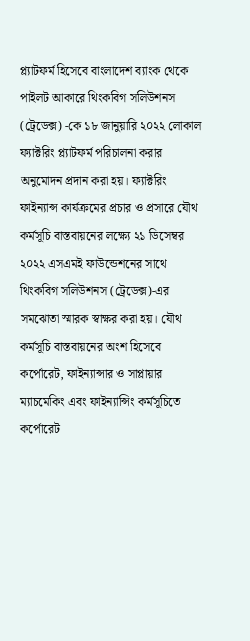প্ল্যাটফর্ম হিসেবে বাংলাদেশ ব্যাংক থেকে পাইলট আকারে থিংকবিগ সলিউশনস (ট্রেডেক্স) -কে ১৮ জানুয়ারি ২০২২ লোকাল ফ্যাক্টরিং প্ল্যাটফর্ম পরিচালনা করার অনুমোদন প্রদান করা হয়। ফ্যাক্টরিং ফাইন্যান্স কার্যক্রমের প্রচার ও প্রসারে যৌথ কর্মসূচি বাস্তবায়নের লক্ষ্যে ২১ ডিসেম্বর ২০২২ এসএমই ফাউন্ডেশনের সাথে থিংকবিগ সলিউশনস (ট্রেডেক্স)-এর সমঝোতা স্মারক স্বাক্ষর করা হয়। যৌথ কর্মসূচি বাস্তবায়নের অংশ হিসেবে কর্পোরেট, ফাইন্যান্সার ও সাপ্লায়ার ম্যাচমেকিং এবং ফাইন্যান্সিং কর্মসূচিতে কর্পোরেট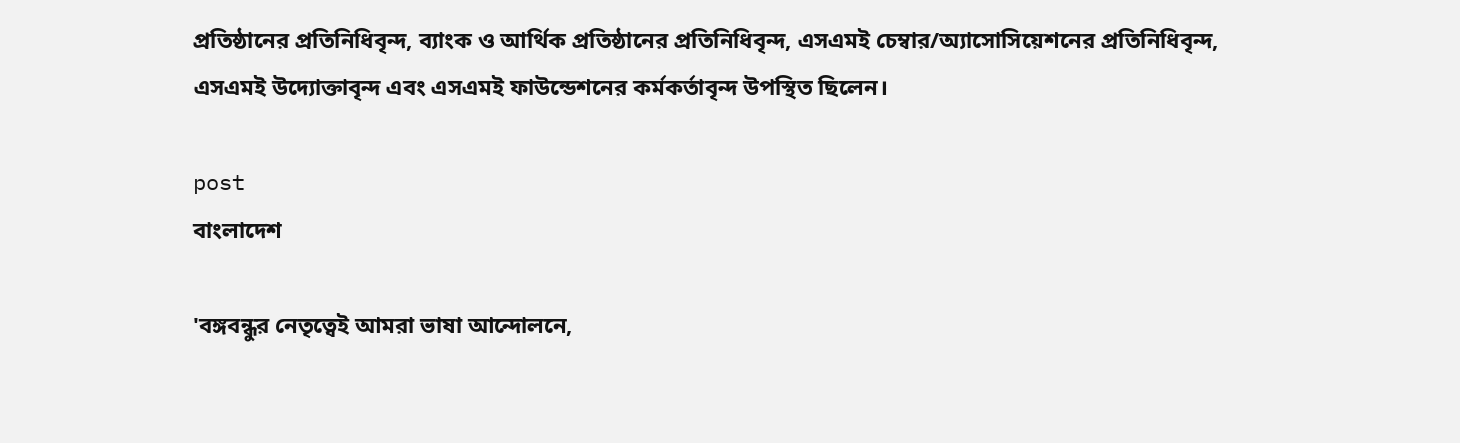প্রতিষ্ঠানের প্রতিনিধিবৃন্দ, ব্যাংক ও আর্থিক প্রতিষ্ঠানের প্রতিনিধিবৃন্দ, এসএমই চেম্বার/অ্যাসোসিয়েশনের প্রতিনিধিবৃন্দ, এসএমই উদ্যোক্তাবৃন্দ এবং এসএমই ফাউন্ডেশনের কর্মকর্তাবৃন্দ উপস্থিত ছিলেন।

post
বাংলাদেশ

'বঙ্গবন্ধুর নেতৃত্বেই আমরা ভাষা আন্দোলনে,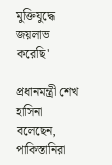মুক্তিযুদ্ধে জয়লাভ করেছি'

প্রধানমন্ত্রী শেখ হাসিনা বলেছেন, পাকিস্তানিরা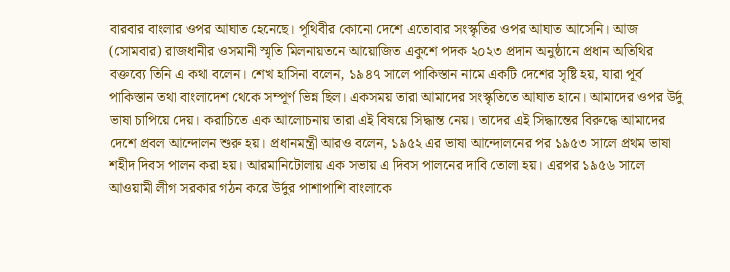বারবার বাংলার ওপর আঘাত হেনেছে। পৃথিবীর কোনো দেশে এতোবার সংস্কৃতির ওপর আঘাত আসেনি। আজ (সোমবার) রাজধানীর ওসমানী স্মৃতি মিলনায়তনে আয়োজিত একুশে পদক ২০২৩ প্রদান অনুষ্ঠানে প্রধান অতিথির বক্তব্যে তিনি এ কথা বলেন। শেখ হাসিনা বলেন, ১৯৪৭ সালে পাকিস্তান নামে একটি দেশের সৃষ্টি হয়, যারা পূর্ব পাকিস্তান তথা বাংলাদেশ থেকে সম্পূর্ণ ভিন্ন ছিল। একসময় তারা আমাদের সংস্কৃতিতে আঘাত হানে। আমাদের ওপর উর্দু ভাষা চাপিয়ে দেয়। করাচিতে এক আলোচনায় তারা এই বিষয়ে সিদ্ধান্ত নেয়। তাদের এই সিদ্ধান্তের বিরুদ্ধে আমাদের দেশে প্রবল আন্দোলন শুরু হয়। প্রধানমন্ত্রী আরও বলেন, ১৯৫২ এর ভাষা আন্দোলনের পর ১৯৫৩ সালে প্রথম ভাষা শহীদ দিবস পালন করা হয়। আরমানিটোলায় এক সভায় এ দিবস পালনের দাবি তোলা হয়। এরপর ১৯৫৬ সালে আওয়ামী লীগ সরকার গঠন করে উর্দুর পাশাপাশি বাংলাকে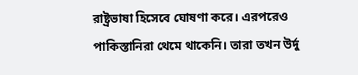রাষ্ট্রভাষা হিসেবে ঘোষণা করে। এরপরেও পাকিস্তানিরা থেমে থাকেনি। তারা তখন উর্দু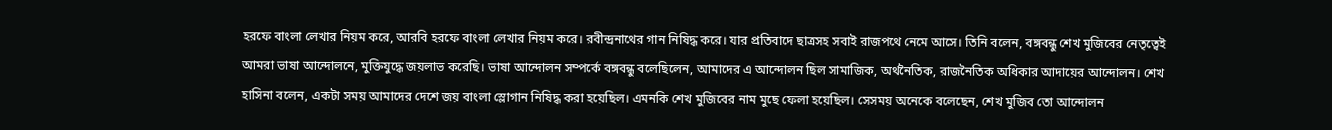হরফে বাংলা লেখার নিয়ম করে, আরবি হরফে বাংলা লেখার নিয়ম করে। রবীন্দ্রনাথের গান নিষিদ্ধ করে। যার প্রতিবাদে ছাত্রসহ সবাই রাজপথে নেমে আসে। তিনি বলেন, বঙ্গবন্ধু শেখ মুজিবের নেতৃত্বেই আমরা ভাষা আন্দোলনে, মুক্তিযুদ্ধে জয়লাভ করেছি। ভাষা আন্দোলন সম্পর্কে বঙ্গবন্ধু বলেছিলেন, আমাদের এ আন্দোলন ছিল সামাজিক, অর্থনৈতিক, রাজনৈতিক অধিকার আদায়ের আন্দোলন। শেখ হাসিনা বলেন, একটা সময় আমাদের দেশে জয় বাংলা স্লোগান নিষিদ্ধ করা হয়েছিল। এমনকি শেখ মুজিবের নাম মুছে ফেলা হয়েছিল। সেসময় অনেকে বলেছেন, শেখ মুজিব তো আন্দোলন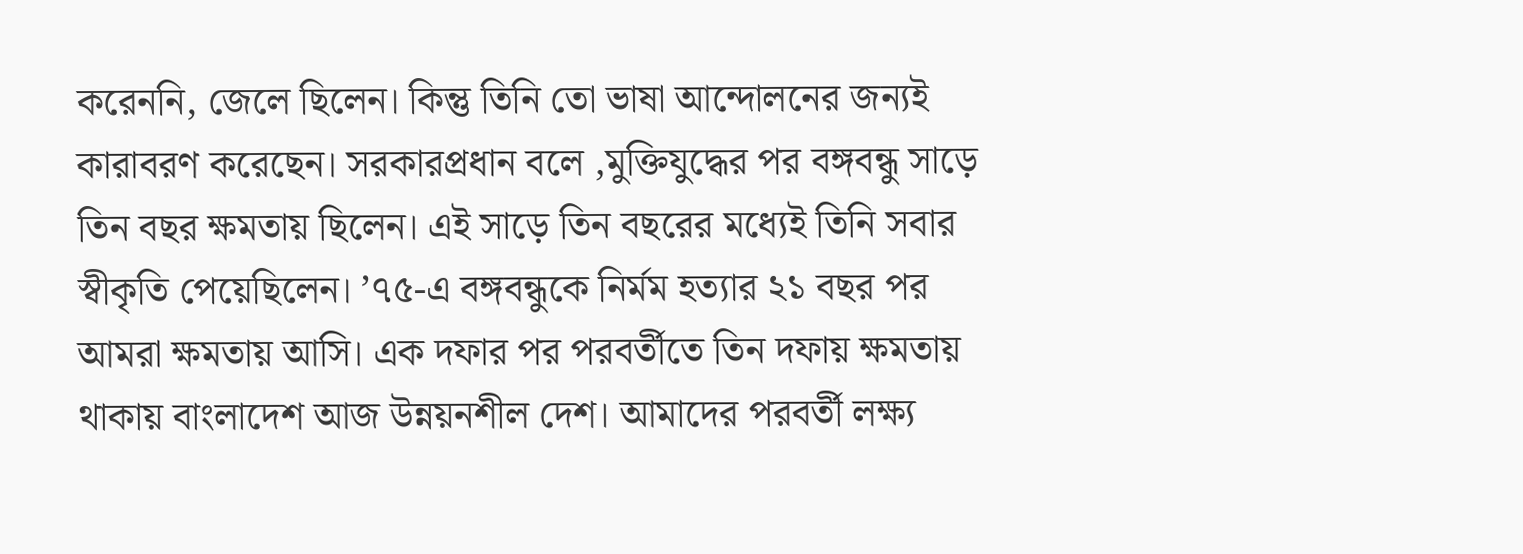করেননি, জেলে ছিলেন। কিন্তু তিনি তো ভাষা আন্দোলনের জন্যই কারাবরণ করেছেন। সরকারপ্রধান বলে ,মুক্তিযুদ্ধের পর বঙ্গবন্ধু সাড়ে তিন বছর ক্ষমতায় ছিলেন। এই সাড়ে তিন বছরের মধ্যেই তিনি সবার স্বীকৃতি পেয়েছিলেন। ’৭৫-এ বঙ্গবন্ধুকে নির্মম হত্যার ২১ বছর পর আমরা ক্ষমতায় আসি। এক দফার পর পরবর্তীতে তিন দফায় ক্ষমতায় থাকায় বাংলাদেশ আজ উন্নয়নশীল দেশ। আমাদের পরবর্তী লক্ষ্য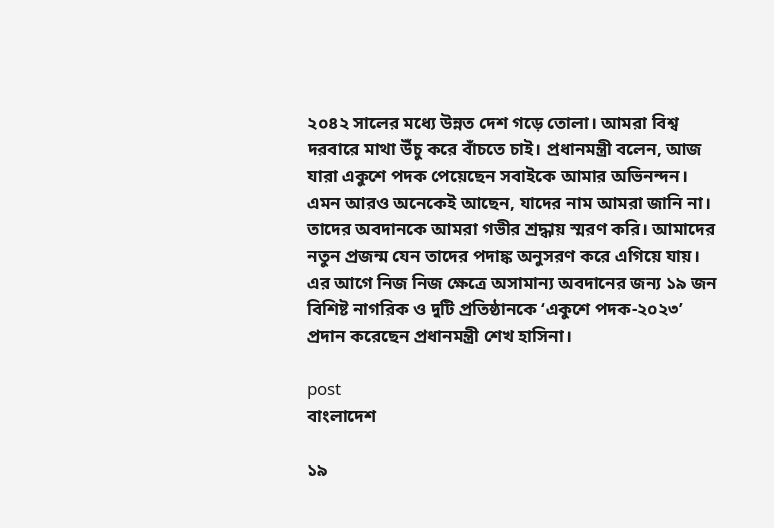২০৪২ সালের মধ্যে উন্নত দেশ গড়ে তোলা। আমরা বিশ্ব দরবারে মাথা উঁচু করে বাঁচতে চাই। প্রধানমন্ত্রী বলেন, আজ যারা একুশে পদক পেয়েছেন সবাইকে আমার অভিনন্দন। এমন আরও অনেকেই আছেন, যাদের নাম আমরা জানি না। তাদের অবদানকে আমরা গভীর শ্রদ্ধায় স্মরণ করি। আমাদের নতুন প্রজন্ম যেন তাদের পদাঙ্ক অনুসরণ করে এগিয়ে যায়। এর আগে নিজ নিজ ক্ষেত্রে অসামান্য অবদানের জন্য ১৯ জন বিশিষ্ট নাগরিক ও দুটি প্রতিষ্ঠানকে ‘একুশে পদক-২০২৩’ প্রদান করেছেন প্রধানমন্ত্রী শেখ হাসিনা।

post
বাংলাদেশ

১৯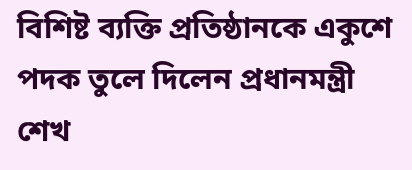বিশিষ্ট ব্যক্তি প্রতিষ্ঠানকে একুশে পদক তুলে দিলেন প্রধানমন্ত্রী শেখ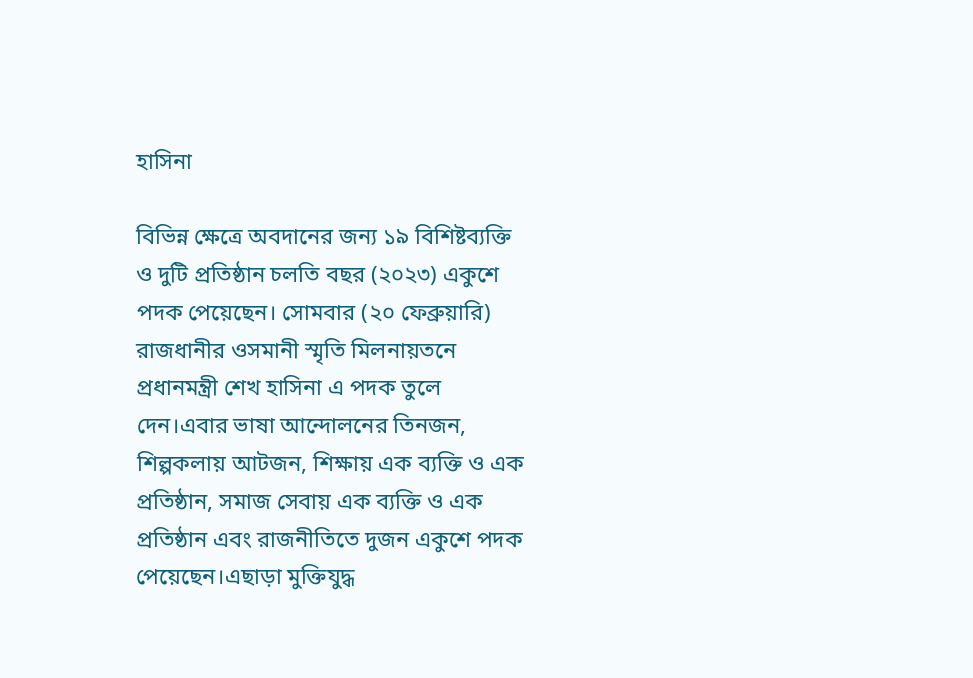হাসিনা

বিভিন্ন ক্ষেত্রে অবদানের জন্য ১৯ বিশিষ্টব্যক্তি ও দুটি প্রতিষ্ঠান চলতি বছর (২০২৩) একুশে পদক পেয়েছেন। সোমবার (২০ ফেব্রুয়ারি) রাজধানীর ওসমানী স্মৃতি মিলনায়তনে প্রধানমন্ত্রী শেখ হাসিনা এ পদক তুলে দেন।এবার ভাষা আন্দোলনের তিনজন, শিল্পকলায় আটজন, শিক্ষায় এক ব্যক্তি ও এক প্রতিষ্ঠান, সমাজ সেবায় এক ব্যক্তি ও এক প্রতিষ্ঠান এবং রাজনীতিতে দুজন একুশে পদক পেয়েছেন।এছাড়া মুক্তিযুদ্ধ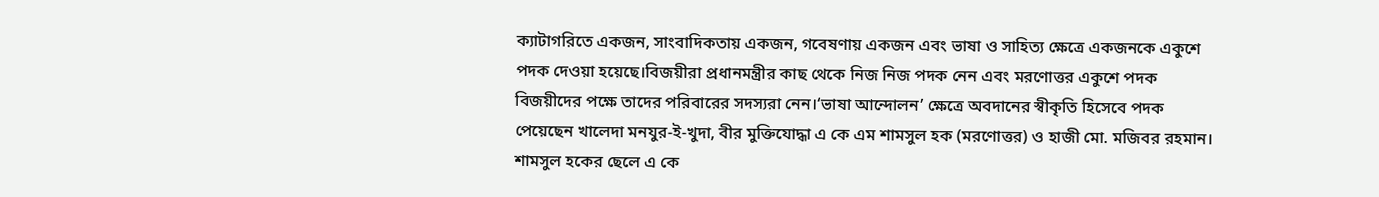ক্যাটাগরিতে একজন, সাংবাদিকতায় একজন, গবেষণায় একজন এবং ভাষা ও সাহিত্য ক্ষেত্রে একজনকে একুশে পদক দেওয়া হয়েছে।বিজয়ীরা প্রধানমন্ত্রীর কাছ থেকে নিজ নিজ পদক নেন এবং মরণোত্তর একুশে পদক বিজয়ীদের পক্ষে তাদের পরিবারের সদস্যরা নেন।‘ভাষা আন্দোলন’ ক্ষেত্রে অবদানের স্বীকৃতি হিসেবে পদক পেয়েছেন খালেদা মনযুর-ই-খুদা, বীর মুক্তিযোদ্ধা এ কে এম শামসুল হক (মরণোত্তর) ও হাজী মো. মজিবর রহমান। শামসুল হকের ছেলে এ কে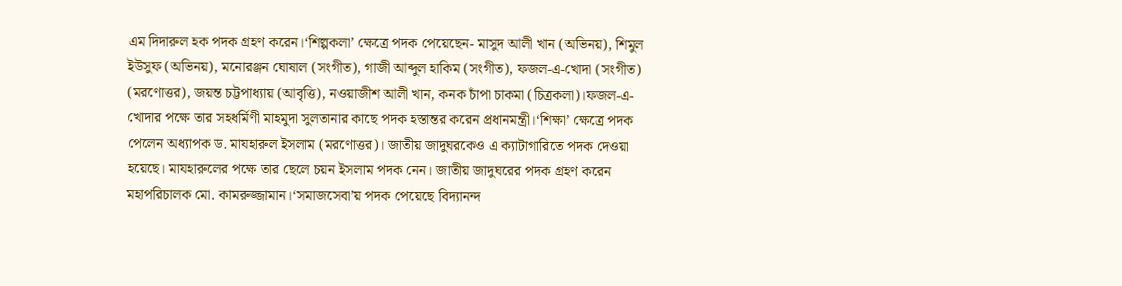এম দিদারুল হক পদক গ্রহণ করেন।‘শিল্পকলা’ ক্ষেত্রে পদক পেয়েছেন- মাসুদ আলী খান (অভিনয়), শিমুল ইউসুফ (অভিনয়), মনোরঞ্জন ঘোষাল (সংগীত), গাজী আব্দুল হাকিম (সংগীত), ফজল-এ-খোদা (সংগীত) (মরণোত্তর), জয়ন্ত চট্টপাধ্যায় (আবৃত্তি), নওয়াজীশ আলী খান, কনক চাঁপা চাকমা (চিত্রকলা)।ফজল-এ-খোদার পক্ষে তার সহধর্মিণী মাহমুদা সুলতানার কাছে পদক হস্তান্তর করেন প্রধানমন্ত্রী।‘শিক্ষা’ ক্ষেত্রে পদক পেলেন অধ্যাপক ড. মাযহারুল ইসলাম (মরণোত্তর)। জাতীয় জাদুঘরকেও এ ক্যাটাগারিতে পদক দেওয়া হয়েছে। মাযহারুলের পক্ষে তার ছেলে চয়ন ইসলাম পদক নেন। জাতীয় জাদুঘরের পদক গ্রহণ করেন মহাপরিচালক মো. কামরুজ্জামান।‘সমাজসেবা’য় পদক পেয়েছে বিদ্যানন্দ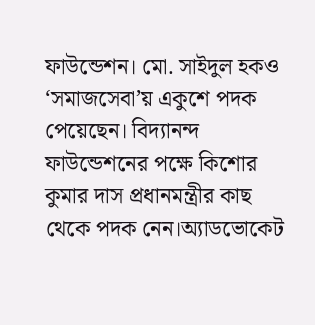ফাউন্ডেশন। মো. সাইদুল হকও ‘সমাজসেবা’য় একুশে পদক পেয়েছেন। বিদ্যানন্দ ফাউন্ডেশনের পক্ষে কিশোর কুমার দাস প্রধানমন্ত্রীর কাছ থেকে পদক নেন।অ্যাডভোকেট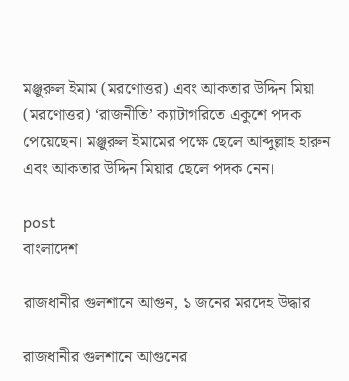মঞ্জুরুল ইমাম (মরণোত্তর) এবং আকতার উদ্দিন মিয়া (মরণোত্তর) ‘রাজনীতি’ ক্যাটাগরিতে একুশে পদক পেয়েছেন। মঞ্জুরুল ইমামের পক্ষে ছেলে আব্দুল্লাহ হারুন এবং আকতার উদ্দিন মিয়ার ছেলে পদক নেন।

post
বাংলাদেশ

রাজধানীর গুলশানে আগুন, ১ জনের মরদেহ উদ্ধার

রাজধানীর গুলশানে আগুনের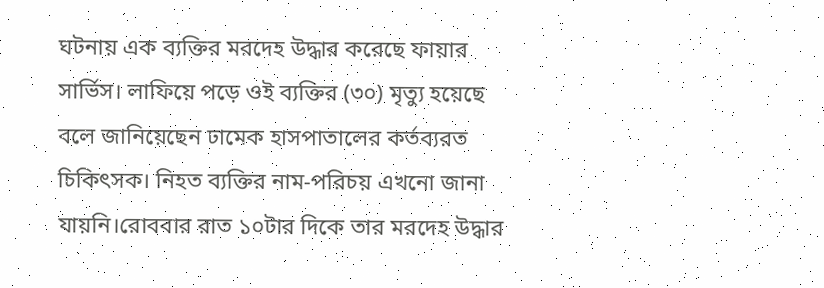ঘটনায় এক ব্যক্তির মরদেহ উদ্ধার করেছে ফায়ার সার্ভিস। লাফিয়ে পড়ে ওই ব্যক্তির (৩০) মৃত্যু হয়েছে বলে জানিয়েছেন ঢামেক হাসপাতালের কর্তব্যরত চিকিৎসক। নিহত ব্যক্তির নাম-পরিচয় এখনো জানা যায়নি।রোববার রাত ১০টার দিকে তার মরদেহ উদ্ধার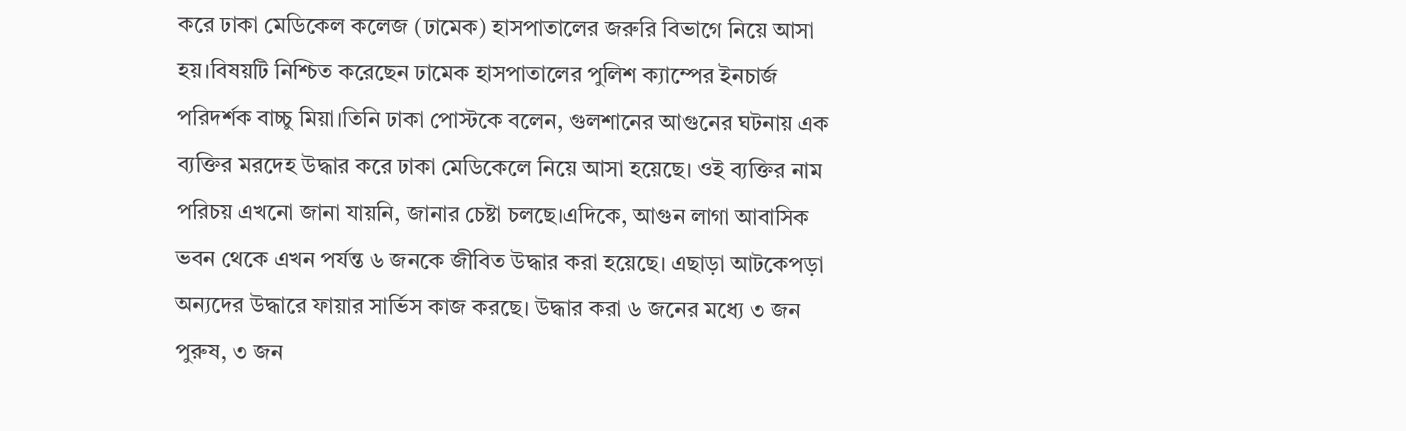করে ঢাকা মেডিকেল কলেজ (ঢামেক) হাসপাতালের জরুরি বিভাগে নিয়ে আসা হয়।বিষয়টি নিশ্চিত করেছেন ঢামেক হাসপাতালের পুলিশ ক্যাম্পের ইনচার্জ পরিদর্শক বাচ্চু মিয়া।তিনি ঢাকা পোস্টকে বলেন, গুলশানের আগুনের ঘটনায় এক ব্যক্তির মরদেহ উদ্ধার করে ঢাকা মেডিকেলে নিয়ে আসা হয়েছে। ওই ব্যক্তির নাম পরিচয় এখনো জানা যায়নি, জানার চেষ্টা চলছে।এদিকে, আগুন লাগা আবাসিক ভবন থেকে এখন পর্যন্ত ৬ জনকে জীবিত উদ্ধার করা হয়েছে। এছাড়া আটকেপড়া অন্যদের উদ্ধারে ফায়ার সার্ভিস কাজ করছে। উদ্ধার করা ৬ জনের মধ্যে ৩ জন পুরুষ, ৩ জন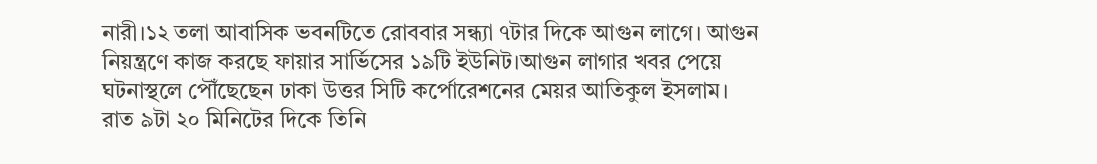নারী।১২ তলা আবাসিক ভবনটিতে রোববার সন্ধ্যা ৭টার দিকে আগুন লাগে। আগুন নিয়ন্ত্রণে কাজ করছে ফায়ার সার্ভিসের ১৯টি ইউনিট।আগুন লাগার খবর পেয়ে ঘটনাস্থলে পৌঁছেছেন ঢাকা উত্তর সিটি কর্পোরেশনের মেয়র আতিকুল ইসলাম। রাত ৯টা ২০ মিনিটের দিকে তিনি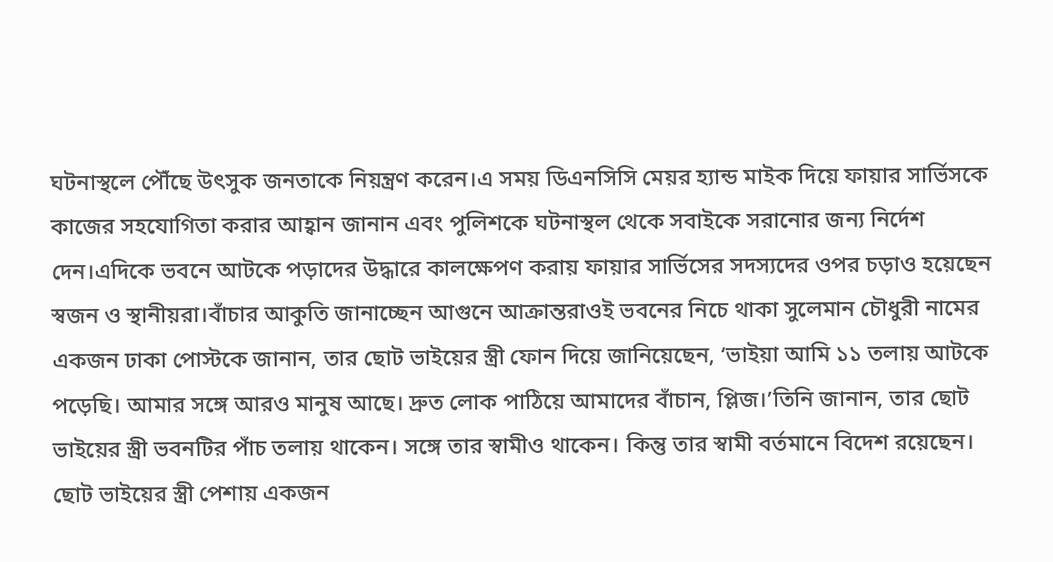ঘটনাস্থলে পৌঁছে উৎসুক জনতাকে নিয়ন্ত্রণ করেন।এ সময় ডিএনসিসি মেয়র হ্যান্ড মাইক দিয়ে ফায়ার সার্ভিসকে কাজের সহযোগিতা করার আহ্বান জানান এবং পুলিশকে ঘটনাস্থল থেকে সবাইকে সরানোর জন্য নির্দেশ দেন।এদিকে ভবনে আটকে পড়াদের উদ্ধারে কালক্ষেপণ করায় ফায়ার সার্ভিসের সদস্যদের ওপর চড়াও হয়েছেন স্বজন ও স্থানীয়রা।বাঁচার আকুতি জানাচ্ছেন আগুনে আক্রান্তরাওই ভবনের নিচে থাকা সুলেমান চৌধুরী নামের একজন ঢাকা পোস্টকে জানান, তার ছোট ভাইয়ের স্ত্রী ফোন দিয়ে জানিয়েছেন, ‘ভাইয়া আমি ১১ তলায় আটকে পড়েছি। আমার সঙ্গে আরও মানুষ আছে। দ্রুত লোক পাঠিয়ে আমাদের বাঁচান, প্লিজ।’তিনি জানান, তার ছোট ভাইয়ের স্ত্রী ভবনটির পাঁচ তলায় থাকেন। সঙ্গে তার স্বামীও থাকেন। কিন্তু তার স্বামী বর্তমানে বিদেশ রয়েছেন। ছোট ভাইয়ের স্ত্রী পেশায় একজন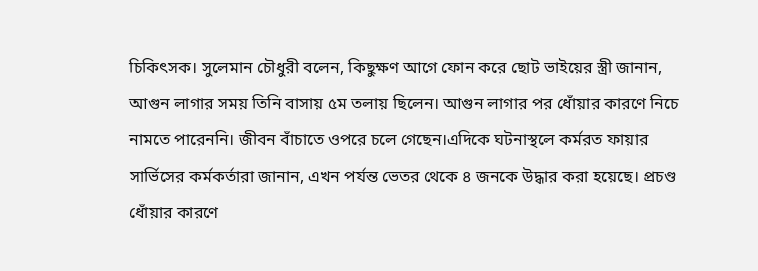চিকিৎসক। সুলেমান চৌধুরী বলেন, কিছুক্ষণ আগে ফোন করে ছোট ভাইয়ের স্ত্রী জানান, আগুন লাগার সময় তিনি বাসায় ৫ম তলায় ছিলেন। আগুন লাগার পর ধোঁয়ার কারণে নিচে নামতে পারেননি। জীবন বাঁচাতে ওপরে চলে গেছেন।এদিকে ঘটনাস্থলে কর্মরত ফায়ার সার্ভিসের কর্মকর্তারা জানান, এখন পর্যন্ত ভেতর থেকে ৪ জনকে উদ্ধার করা হয়েছে। প্রচণ্ড ধোঁয়ার কারণে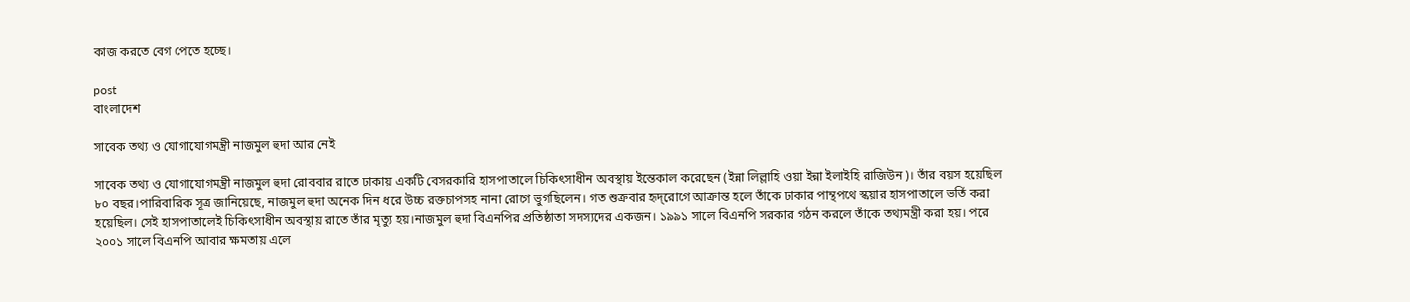কাজ করতে বেগ পেতে হচ্ছে।

post
বাংলাদেশ

সাবেক তথ্য ও যোগাযোগমন্ত্রী নাজমুল হুদা আর নেই

সাবেক তথ্য ও যোগাযোগমন্ত্রী নাজমুল হুদা রোববার রাতে ঢাকায় একটি বেসরকারি হাসপাতালে চিকিৎসাধীন অবস্থায় ইন্তেকাল করেছেন (ইন্না লিল্লাহি ওয়া ইন্না ইলাইহি রাজিউন)। তাঁর বয়স হয়েছিল ৮০ বছর।পারিবারিক সূত্র জানিয়েছে, নাজমুল হুদা অনেক দিন ধরে উচ্চ রক্তচাপসহ নানা রোগে ভুগছিলেন। গত শুক্রবার হৃদ্‌রোগে আক্রান্ত হলে তাঁকে ঢাকার পান্থপথে স্কয়ার হাসপাতালে ভর্তি করা হয়েছিল। সেই হাসপাতালেই চিকিৎসাধীন অবস্থায় রাতে তাঁর মৃত্যু হয়।নাজমুল হুদা বিএনপির প্রতিষ্ঠাতা সদস্যদের একজন। ১৯৯১ সালে বিএনপি সরকার গঠন করলে তাঁকে তথ্যমন্ত্রী করা হয়। পরে ২০০১ সালে বিএনপি আবার ক্ষমতায় এলে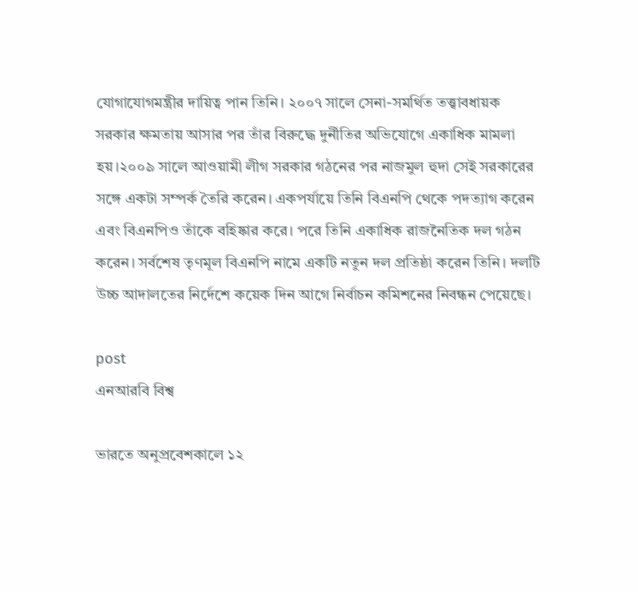যোগাযোগমন্ত্রীর দায়িত্ব পান তিনি। ২০০৭ সালে সেনা-সমর্থিত তত্ত্বাবধায়ক সরকার ক্ষমতায় আসার পর তাঁর বিরুদ্ধে দুর্নীতির অভিযোগে একাধিক মামলা হয়।২০০৯ সালে আওয়ামী লীগ সরকার গঠনের পর নাজমুল হুদা সেই সরকারের সঙ্গে একটা সম্পর্ক তৈরি করেন। একপর্যায়ে তিনি বিএনপি থেকে পদত্যাগ করেন এবং বিএনপিও তাঁকে বহিষ্কার করে। পরে তিনি একাধিক রাজনৈতিক দল গঠন করেন। সর্বশেষ তৃণমূল বিএনপি নামে একটি নতুন দল প্রতিষ্ঠা করেন তিনি। দলটি উচ্চ আদালতের নির্দেশে কয়েক দিন আগে নির্বাচন কমিশনের নিবন্ধন পেয়েছে।

post
এনআরবি বিশ্ব

ভারতে অনুপ্রবেশকালে ১২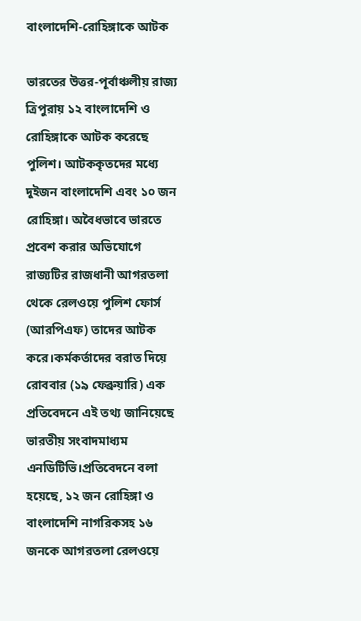বাংলাদেশি-রোহিঙ্গাকে আটক

ভারতের উত্তর-পূর্বাঞ্চলীয় রাজ্য ত্রিপুরায় ১২ বাংলাদেশি ও রোহিঙ্গাকে আটক করেছে পুলিশ। আটককৃতদের মধ্যে দুইজন বাংলাদেশি এবং ১০ জন রোহিঙ্গা। অবৈধভাবে ভারতে প্রবেশ করার অভিযোগে রাজ্যটির রাজধানী আগরতলা থেকে রেলওয়ে পুলিশ ফোর্স (আরপিএফ) তাদের আটক করে।কর্মকর্তাদের বরাত দিয়ে রোববার (১৯ ফেব্রুয়ারি) এক প্রতিবেদনে এই তথ্য জানিয়েছে ভারতীয় সংবাদমাধ্যম এনডিটিভি।প্রতিবেদনে বলা হয়েছে, ১২ জন রোহিঙ্গা ও বাংলাদেশি নাগরিকসহ ১৬ জনকে আগরতলা রেলওয়ে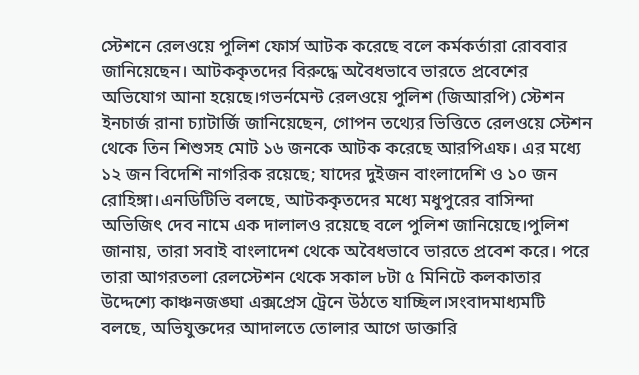স্টেশনে রেলওয়ে পুলিশ ফোর্স আটক করেছে বলে কর্মকর্তারা রোববার জানিয়েছেন। আটককৃতদের বিরুদ্ধে অবৈধভাবে ভারতে প্রবেশের অভিযোগ আনা হয়েছে।গভর্নমেন্ট রেলওয়ে পুলিশ (জিআরপি) স্টেশন ইনচার্জ রানা চ্যাটার্জি জানিয়েছেন, গোপন তথ্যের ভিত্তিতে রেলওয়ে স্টেশন থেকে তিন শিশুসহ মোট ১৬ জনকে আটক করেছে আরপিএফ। এর মধ্যে ১২ জন বিদেশি নাগরিক রয়েছে; যাদের দুইজন বাংলাদেশি ও ১০ জন রোহিঙ্গা।এনডিটিভি বলছে, আটককৃতদের মধ্যে মধুপুরের বাসিন্দা অভিজিৎ দেব নামে এক দালালও রয়েছে বলে পুলিশ জানিয়েছে।পুলিশ জানায়, তারা সবাই বাংলাদেশ থেকে অবৈধভাবে ভারতে প্রবেশ করে। পরে তারা আগরতলা রেলস্টেশন থেকে সকাল ৮টা ৫ মিনিটে কলকাতার উদ্দেশ্যে কাঞ্চনজঙ্ঘা এক্সপ্রেস ট্রেনে উঠতে যাচ্ছিল।সংবাদমাধ্যমটি বলছে, অভিযুক্তদের আদালতে তোলার আগে ডাক্তারি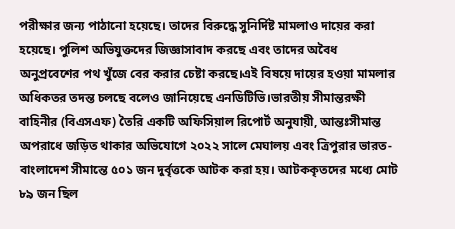পরীক্ষার জন্য পাঠানো হয়েছে। তাদের বিরুদ্ধে সুনির্দিষ্ট মামলাও দায়ের করা হয়েছে। পুলিশ অভিযুক্তদের জিজ্ঞাসাবাদ করছে এবং তাদের অবৈধ অনুপ্রবেশের পথ খুঁজে বের করার চেষ্টা করছে।এই বিষয়ে দায়ের হওয়া মামলার অধিকতর তদন্ত চলছে বলেও জানিয়েছে এনডিটিভি।ভারতীয় সীমান্তরক্ষী বাহিনীর (বিএসএফ) তৈরি একটি অফিসিয়াল রিপোর্ট অনুযায়ী, আন্তঃসীমান্ত অপরাধে জড়িত থাকার অভিযোগে ২০২২ সালে মেঘালয় এবং ত্রিপুরার ভারত-বাংলাদেশ সীমান্তে ৫০১ জন দুর্বৃত্তকে আটক করা হয়। আটককৃতদের মধ্যে মোট ৮৯ জন ছিল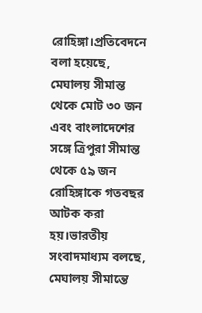রোহিঙ্গা।প্রতিবেদনে বলা হয়েছে, মেঘালয় সীমান্ত থেকে মোট ৩০ জন এবং বাংলাদেশের সঙ্গে ত্রিপুরা সীমান্ত থেকে ৫৯ জন রোহিঙ্গাকে গতবছর আটক করা হয়।ভারতীয় সংবাদমাধ্যম বলছে, মেঘালয় সীমান্তে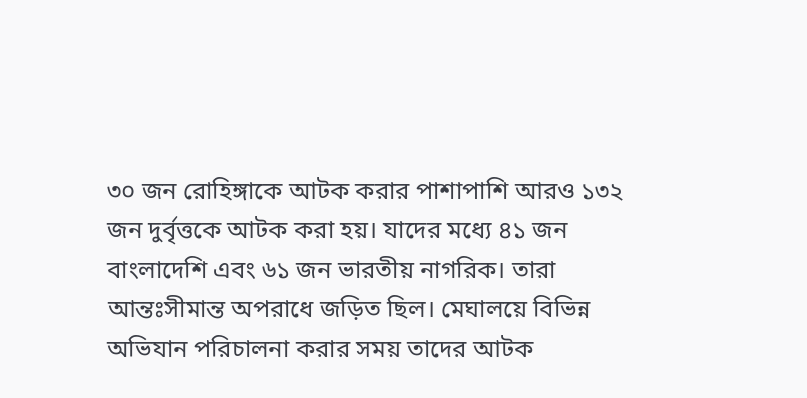৩০ জন রোহিঙ্গাকে আটক করার পাশাপাশি আরও ১৩২ জন দুর্বৃত্তকে আটক করা হয়। যাদের মধ্যে ৪১ জন বাংলাদেশি এবং ৬১ জন ভারতীয় নাগরিক। তারা আন্তঃসীমান্ত অপরাধে জড়িত ছিল। মেঘালয়ে বিভিন্ন অভিযান পরিচালনা করার সময় তাদের আটক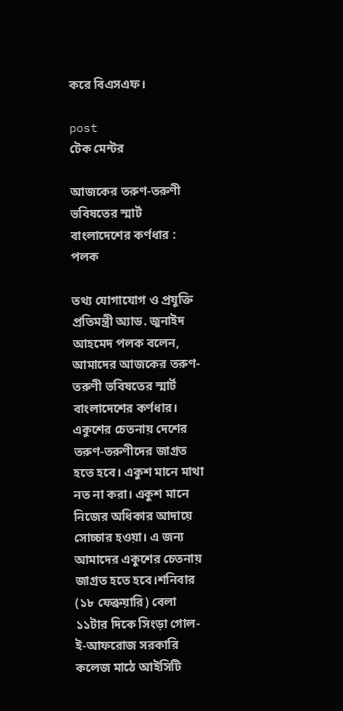করে বিএসএফ।

post
টেক মেন্টর

আজকের তরুণ-তরুণী ভবিষতের স্মার্ট বাংলাদেশের কর্ণধার : পলক

তথ্য যোগাযোগ ও প্রযুক্তি প্রতিমন্ত্রী অ্যাড. জুনাইদ আহমেদ পলক বলেন, আমাদের আজকের তরুণ-তরুণী ভবিষতের স্মার্ট বাংলাদেশের কর্ণধার। একুশের চেতনায় দেশের তরুণ-তরুণীদের জাগ্রত হতে হবে। একুশ মানে মাথা নত না করা। একুশ মানে নিজের অধিকার আদায়ে সোচ্চার হওয়া। এ জন্য আমাদের একুশের চেতনায় জাগ্রত হতে হবে।শনিবার (১৮ ফেব্রুয়ারি) বেলা ১১টার দিকে সিংড়া গোল-ই-আফরোজ সরকারি কলেজ মাঠে আইসিটি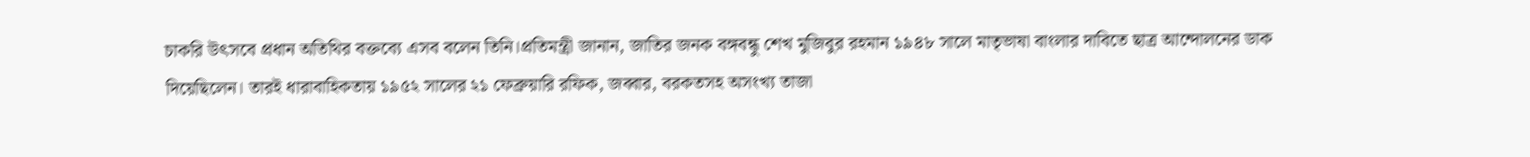চাকরি উৎসবে প্রধান অতিথির বক্তব্যে এসব বলেন তিনি।প্রতিমন্ত্রী জানান, জাতির জনক বঙ্গবন্ধু শেখ মুজিবুর রহমান ১৯৪৮ সালে মাতৃভাষা বাংলার দাবিতে ছাত্র আন্দোলনের ডাক দিয়েছিলেন। তারই ধারাবাহিকতায় ১৯৫২ সালের ২১ ফেব্রুয়ারি রফিক, জব্বার, বরকতসহ অসংখ্য তাজা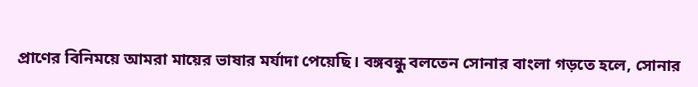প্রাণের বিনিময়ে আমরা মায়ের ভাষার মর্যাদা পেয়েছি। বঙ্গবন্ধু বলতেন সোনার বাংলা গড়তে হলে, সোনার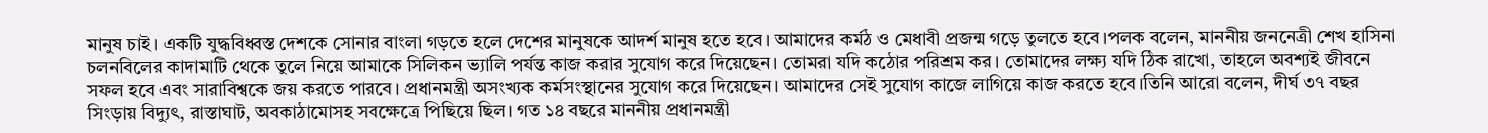মানুষ চাই। একটি যুদ্ধবিধ্বস্ত দেশকে সোনার বাংলা গড়তে হলে দেশের মানুষকে আদর্শ মানুষ হতে হবে। আমাদের কর্মঠ ও মেধাবী প্রজন্ম গড়ে তুলতে হবে।পলক বলেন, মাননীয় জননেত্রী শেখ হাসিনা চলনবিলের কাদামাটি থেকে তুলে নিয়ে আমাকে সিলিকন ভ্যালি পর্যন্ত কাজ করার সুযোগ করে দিয়েছেন। তোমরা যদি কঠোর পরিশ্রম কর। তোমাদের লক্ষ্য যদি ঠিক রাখো, তাহলে অবশ্যই জীবনে সফল হবে এবং সারাবিশ্বকে জয় করতে পারবে। প্রধানমন্ত্রী অসংখ্যক কর্মসংস্থানের সুযোগ করে দিয়েছেন। আমাদের সেই সুযোগ কাজে লাগিয়ে কাজ করতে হবে।তিনি আরো বলেন, দীর্ঘ ৩৭ বছর সিংড়ায় বিদ্যুৎ, রাস্তাঘাট, অবকাঠামোসহ সবক্ষেত্রে পিছিয়ে ছিল। গত ১৪ বছরে মাননীয় প্রধানমন্ত্রী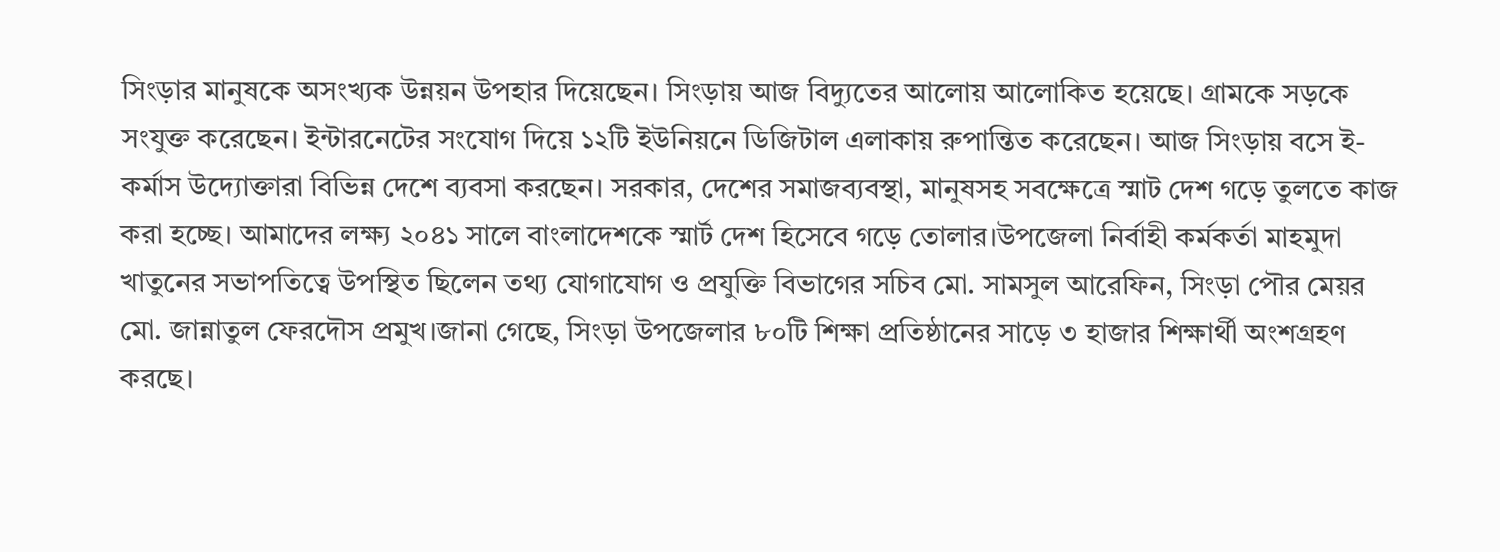সিংড়ার মানুষকে অসংখ্যক উন্নয়ন উপহার দিয়েছেন। সিংড়ায় আজ বিদ্যুতের আলোয় আলোকিত হয়েছে। গ্রামকে সড়কে সংযুক্ত করেছেন। ইন্টারনেটের সংযোগ দিয়ে ১২টি ইউনিয়নে ডিজিটাল এলাকায় রুপান্তিত করেছেন। আজ সিংড়ায় বসে ই-কর্মাস উদ্যোক্তারা বিভিন্ন দেশে ব্যবসা করছেন। সরকার, দেশের সমাজব্যবস্থা, মানুষসহ সবক্ষেত্রে স্মাট দেশ গড়ে তুলতে কাজ করা হচ্ছে। আমাদের লক্ষ্য ২০৪১ সালে বাংলাদেশকে স্মার্ট দেশ হিসেবে গড়ে তোলার।উপজেলা নির্বাহী কর্মকর্তা মাহমুদা খাতুনের সভাপতিত্বে উপস্থিত ছিলেন তথ্য যোগাযোগ ও প্রযুক্তি বিভাগের সচিব মো. সামসুল আরেফিন, সিংড়া পৌর মেয়র মো. জান্নাতুল ফেরদৌস প্রমুখ।জানা গেছে, সিংড়া উপজেলার ৮০টি শিক্ষা প্রতিষ্ঠানের সাড়ে ৩ হাজার শিক্ষার্থী অংশগ্রহণ করছে।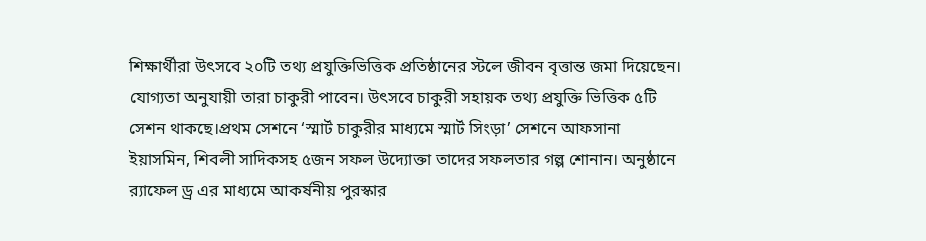শিক্ষার্থীরা উৎসবে ২০টি তথ্য প্রযুক্তিভিত্তিক প্রতিষ্ঠানের স্টলে জীবন বৃত্তান্ত জমা দিয়েছেন। যোগ্যতা অনুযায়ী তারা চাকুরী পাবেন। উৎসবে চাকুরী সহায়ক তথ্য প্রযুক্তি ভিত্তিক ৫টি সেশন থাকছে।প্রথম সেশনে ‘স্মার্ট চাকুরীর মাধ্যমে স্মার্ট সিংড়া’ সেশনে আফসানা ইয়াসমিন, শিবলী সাদিকসহ ৫জন সফল উদ্যোক্তা তাদের সফলতার গল্প শোনান। অনুষ্ঠানে র‌্যাফেল ড্র এর মাধ্যমে আকর্ষনীয় পুরস্কার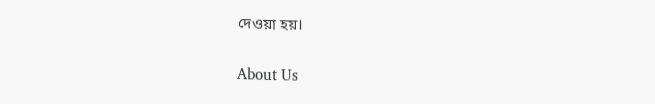দেওয়া হয়।

About Us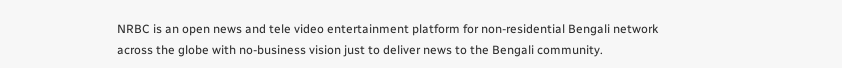NRBC is an open news and tele video entertainment platform for non-residential Bengali network across the globe with no-business vision just to deliver news to the Bengali community.